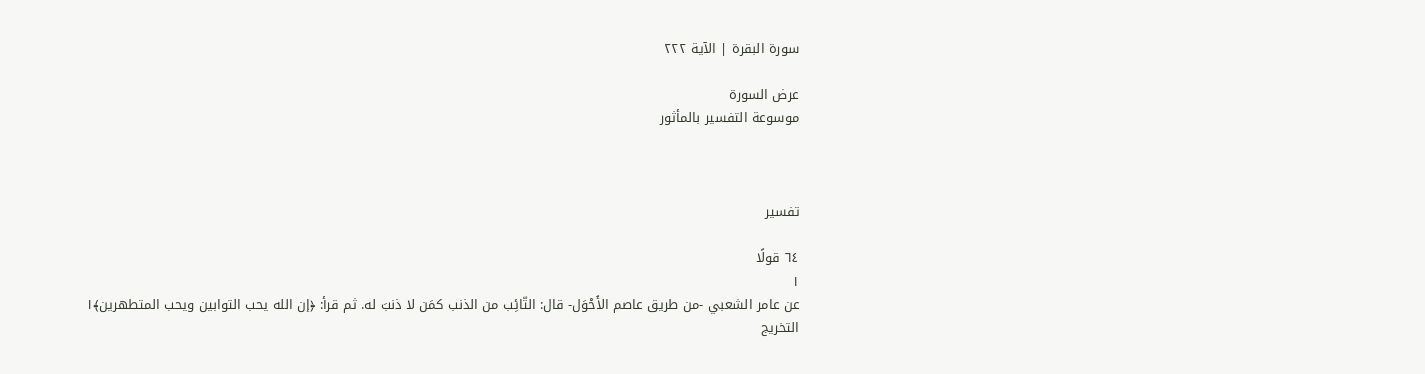سورة البقرة | الآية ٢٢٢

عرض السورة
موسوعة التفسير بالمأثور



تفسير

٦٤ قولًا
١
عن عامر الشعبي -من طريق عاصم الأَحْوَل- قال: التّائِب من الذنب كمَن لا ذنبَ له. ثم قرأ: ﴿إن الله يحب التوابين ويحب المتطهرين﴾١
التخريج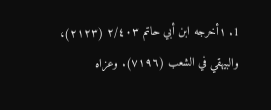1. ١أخرجه ابن أبي حاتم ٢/٤٠٣ (٢١٢٣)، والبيهقي في الشعب (٧١٩٦). وعزاه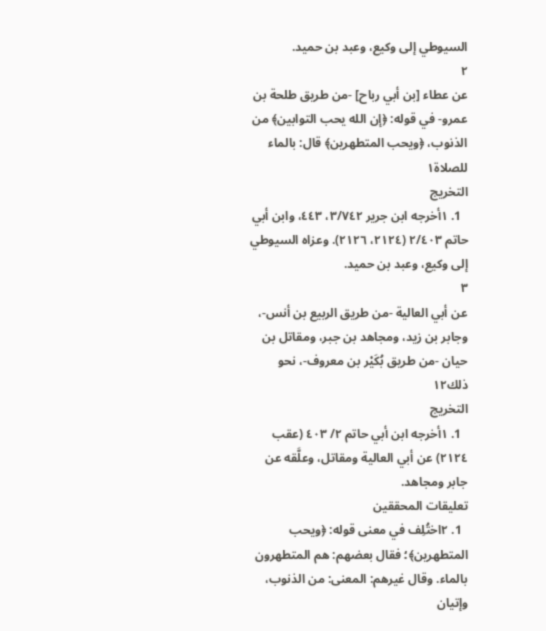السيوطي إلى وكيع، وعبد بن حميد.
٢
عن عطاء [بن أبي رباح] -من طريق طلحة بن عمرو- في قوله: ﴿إن الله يحب التوابين﴾ من الذنوب، ﴿ويحب المتطهرين﴾ قال: بالماء للصلاة١
التخريج
  1. ١أخرجه ابن جرير ٣/٧٤٢، ٤٤٣، وابن أبي حاتم ٢/٤٠٣ (٢١٢٤، ٢١٢٦). وعزاه السيوطي إلى وكيع، وعبد بن حميد.
٣
عن أبي العالية -من طريق الربيع بن أنس-، وجابر بن زيد، ومجاهد بن جبر، ومقاتل بن حيان -من طريق بُكَيْر بن معروف-، نحو ذلك١٢
التخريج
  1. ١أخرجه ابن أبي حاتم ٢/ ٤٠٣ (عقب ٢١٢٤) عن أبي العالية ومقاتل، وعلَّقه عن جابر ومجاهد.
تعليقات المحققين
  1. ٢اختُلِف في معنى قوله: ﴿ويحب المتطهرين﴾؛ فقال بعضهم: هم المتطهرون بالماء. وقال غيرهم: المعنى: من الذنوب، وإتيان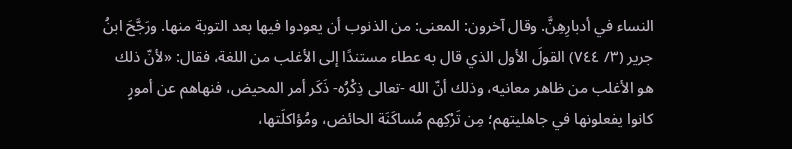النساء في أدبارِهِنَّ. وقال آخرون: المعنى: من الذنوب أن يعودوا فيها بعد التوبة منها. ورَجَّحَ ابنُ جرير (٣/ ٧٤٤) القولَ الأول الذي قال به عطاء مستندًا إلى الأغلب من اللغة، فقال: «لأنّ ذلك هو الأغلب من ظاهر معانيه، وذلك أنّ الله -تعالى ذِكْرُه- ذَكَر أمر المحيض، فنهاهم عن أمورٍ كانوا يفعلونها في جاهليتهم؛ مِن تَرْكِهم مُساكَنَة الحائض، ومُؤاكلَتها،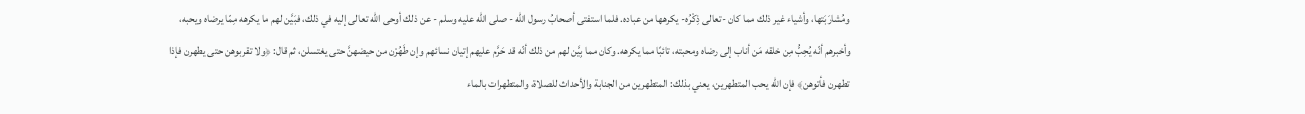ومُشارَبَتها، وأشياء غير ذلك مما كان -تعالى ذِكْرُه- يكرهها من عباده. فلما استفتى أصحابُ رسول الله - صلى الله عليه وسلم - عن ذلك أوحى الله تعالى إليه في ذلك، فبَيَّن لهم ما يكرهه مِمّا يرضاه ويحبه، وأخبرهم أنّه يُحِبُّ مِن خلقه مَن أناب إلى رضاه ومحبته، تائبًا مما يكرهه. وكان مما بِيَّن لهم من ذلك أنّه قد حَرَّم عليهم إتيان نسائهم وإن طَهُرْن من حيضهنَّ حتى يغتسلن، ثم قال: ﴿ولا تقربوهن حتى يطهرن فإذا تطهرن فأتوهن﴾ فإن الله يحب المتطهرين، يعني بذلك: المتطهرين من الجنابة والأحداث للصلاة، والمتطهرات بالماء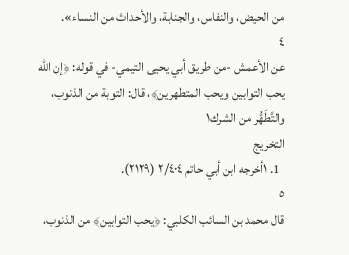من الحيض، والنفاس، والجنابة، والأحداث من النساء».
٤
عن الأعمش -من طريق أبي يحيى التيمي- في قوله: ﴿إن الله يحب التوابين ويحب المتطهرين﴾، قال: التوبة من الذنوب، والتَّطَهُّر من الشرك١
التخريج
  1. ١أخرجه ابن أبي حاتم ٢/٤٠٤ (٢١٢٩).
٥
قال محمد بن السائب الكلبي: ﴿يحب التوابين﴾ من الذنوب،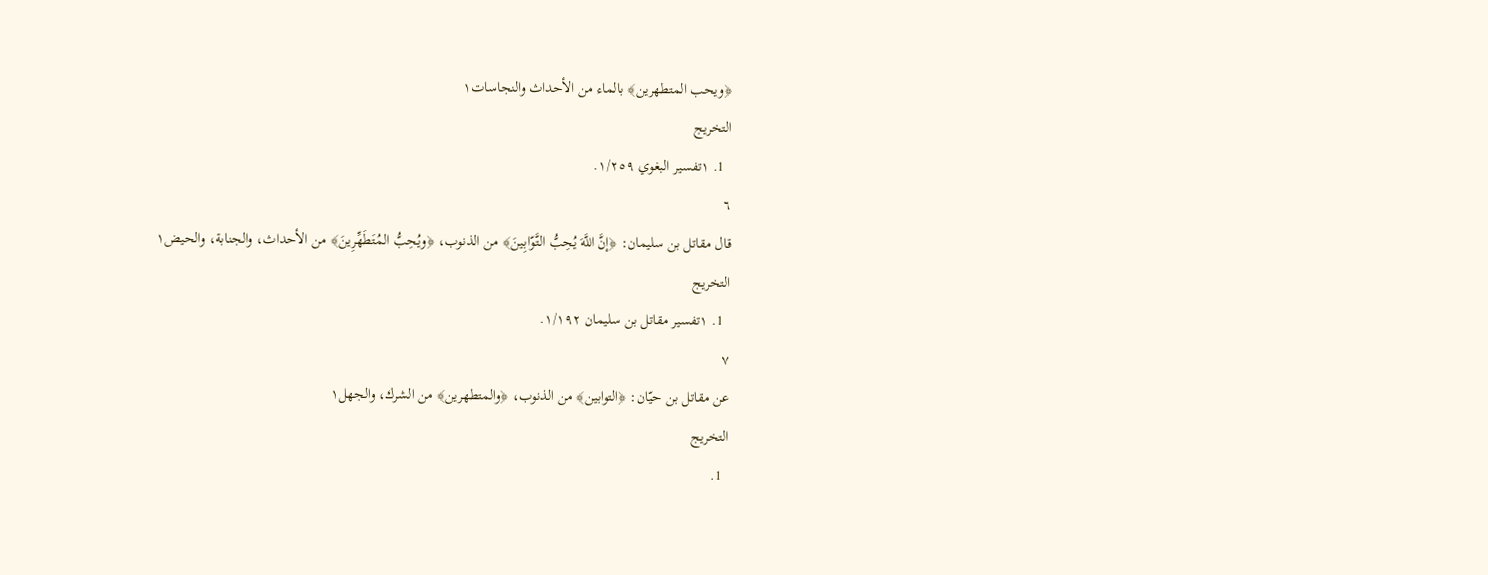﴿ويحب المتطهرين﴾ بالماء من الأحداث والنجاسات١
التخريج
  1. ١تفسير البغوي ١/٢٥٩.
٦
قال مقاتل بن سليمان: ﴿إنَّ اللَّهَ يُحِبُّ التَّوّابِينَ﴾ من الذنوب، ﴿ويُحِبُّ المُتَطَهِّرِينَ﴾ من الأحداث، والجنابة، والحيض١
التخريج
  1. ١تفسير مقاتل بن سليمان ١/١٩٢.
٧
عن مقاتل بن حيّان: ﴿التوابين﴾ من الذنوب، ﴿والمتطهرين﴾ من الشرك، والجهل١
التخريج
  1.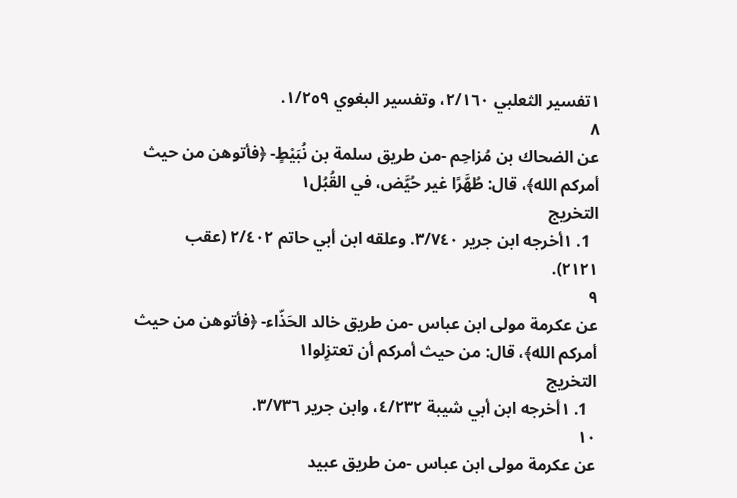١تفسير الثعلبي ٢/١٦٠، وتفسير البغوي ١/٢٥٩.
٨
عن الضحاك بن مُزاحِم -من طريق سلمة بن نُبَيْطٍ- ﴿فأتوهن من حيث أمركم الله﴾، قال: طُهَّرًا غير حُيَّض، في القُبُل١
التخريج
  1. ١أخرجه ابن جرير ٣/٧٤٠. وعلقه ابن أبي حاتم ٢/٤٠٢ (عقب ٢١٢١).
٩
عن عكرمة مولى ابن عباس -من طريق خالد الحَذّاء- ﴿فأتوهن من حيث أمركم الله﴾، قال: من حيث أمركم أن تعتزِلوا١
التخريج
  1. ١أخرجه ابن أبي شيبة ٤/٢٣٢، وابن جرير ٣/٧٣٦.
١٠
عن عكرمة مولى ابن عباس -من طريق عبيد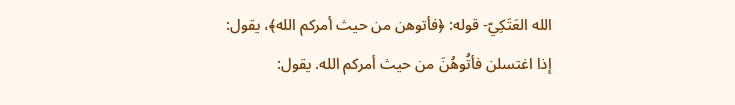الله العَتَكِيّ- قوله: ﴿فأتوهن من حيث أمركم الله﴾، يقول: إذا اغتسلن فأتُوهُنَ من حيث أمركم الله. يقول: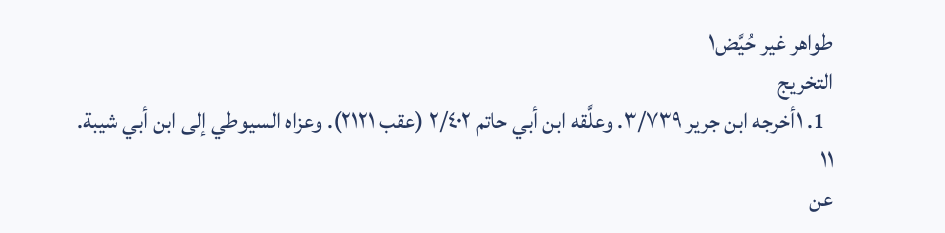طواهر غير حُيَّض١
التخريج
  1. ١أخرجه ابن جرير ٣/٧٣٩. وعلَّقه ابن أبي حاتم ٢/٤٠٢ (عقب ٢١٢١). وعزاه السيوطي إلى ابن أبي شيبة.
١١
عن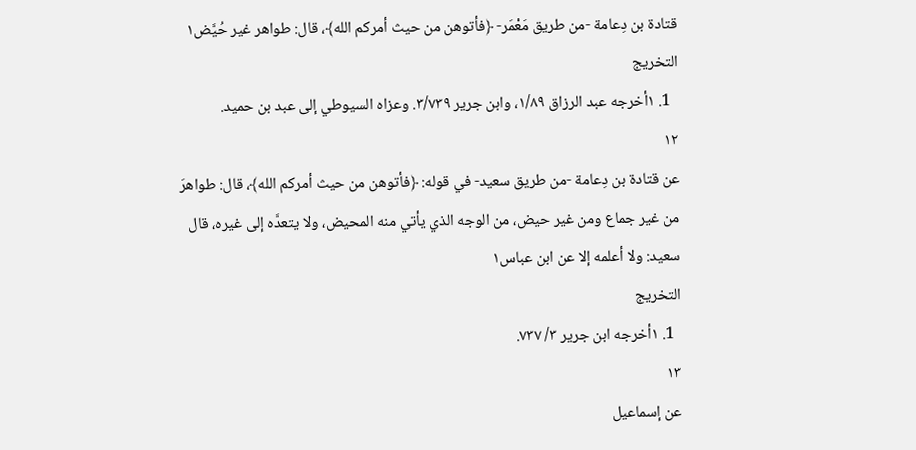قتادة بن دِعامة -من طريق مَعْمَر- ﴿فأتوهن من حيث أمركم الله﴾، قال: طواهر غير حُيَّض١
التخريج
  1. ١أخرجه عبد الرزاق ١/٨٩، وابن جرير ٣/٧٣٩. وعزاه السيوطي إلى عبد بن حميد.
١٢
عن قتادة بن دِعامة -من طريق سعيد- في قوله: ﴿فأتوهن من حيث أمركم الله﴾، قال: طواهرَ من غير جماع ومن غير حيض، من الوجه الذي يأتي منه المحيض، ولا يتعدَّه إلى غيره، قال سعيد: ولا أعلمه إلا عن ابن عباس١
التخريج
  1. ١أخرجه ابن جرير ٣/ ٧٣٧.
١٣
عن إسماعيل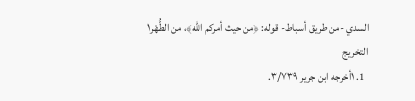السدي -من طريق أسباط- قوله: ﴿من حيث أمركم الله﴾، من الطُّهْر١
التخريج
  1. ١أخرجه ابن جرير ٣/٧٣٩.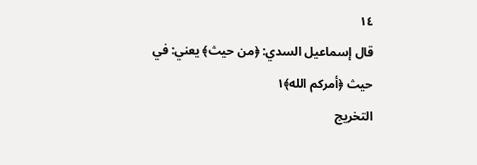١٤
قال إسماعيل السدي: ﴿من حيث﴾ يعني: في حيث ﴿أمركم الله﴾١
التخريج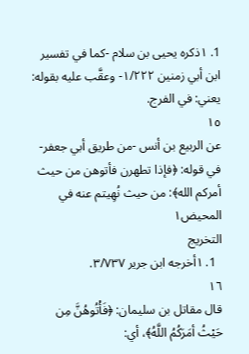1. ١ذكره يحيى بن سلام -كما في تفسير ابن أبي زمنين ١/٢٢٢- وعقَّب عليه بقوله: يعني: في الفرج.
١٥
عن الربيع بن أنس -من طريق أبي جعفر- في قوله: ﴿فإذا تطهرن فأتوهن من حيث أمركم الله﴾: من حيث نُهِيتم عنه في المحيض١
التخريج
  1. ١أخرجه ابن جرير ٣/٧٣٧.
١٦
قال مقاتل بن سليمان: ﴿فَأْتُوهُنَّ مِن حَيْثُ أمَرَكُمُ اللَّهُ﴾، أي: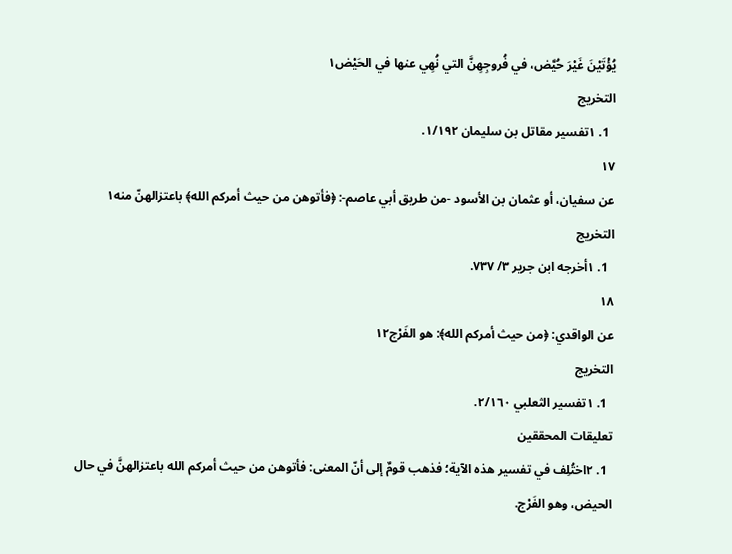يُؤْتَيْنَ غَيْرَ حُيَّض، في فُروجِهِنَّ التي نُهِي عنها في الحَيْض١
التخريج
  1. ١تفسير مقاتل بن سليمان ١/١٩٢.
١٧
عن سفيان، أو عثمان بن الأسود -من طريق أبي عاصم-: ﴿فأتوهن من حيث أمركم الله﴾ باعتزالهنّ منه١
التخريج
  1. ١أخرجه ابن جرير ٣/ ٧٣٧.
١٨
عن الواقدي: ﴿من حيث أمركم الله﴾: هو الفَرْج١٢
التخريج
  1. ١تفسير الثعلبي ٢/١٦٠.
تعليقات المحققين
  1. ٢اختُلِف في تفسير هذه الآية؛ فذهب قومٌ إلى أنّ المعنى: فأتوهن من حيث أمركم الله باعتزالهنَّ في حال الحيض، وهو الفَرْج.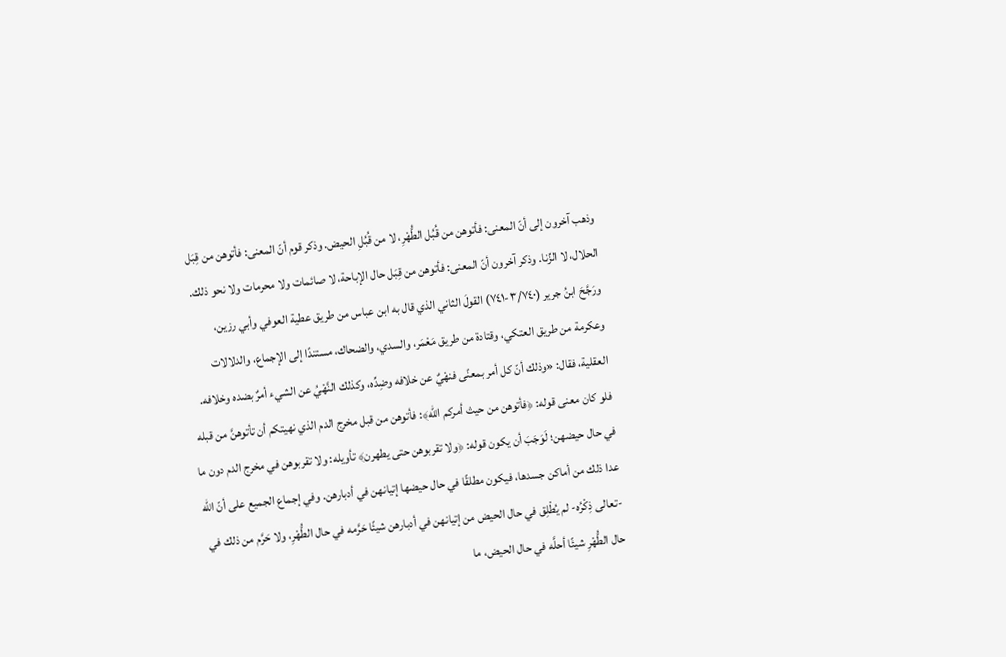وذهب آخرون إلى أنّ المعنى: فأتوهن من قُبُل الطُّهْرِ، لا من قُبُلِ الحيض. وذكر قوم أنّ المعنى: فأتوهن من قِبَل الحلال، لا الزِّنا. وذكر آخرون أنّ المعنى: فأتوهن من قِبَل حال الإباحة، لا صائمات ولا محرمات ولا نحو ذلك. ورَجَّحَ ابنُ جرير (٣/٧٤٠-٧٤١) القولَ الثاني الذي قال به ابن عباس من طريق عطية العوفي وأبي رزين، وعكرمة من طريق العتكي، وقتادة من طريق مَعْمَر، والسدي، والضحاك، مستندًا إلى الإجماع، والدلالات العقلية، فقال: «وذلك أنّ كل أمر بمعنًى فنهْيٌ عن خلافه وضِدِّه، وكذلك النَّهْيُ عن الشيء أمرٌ بضده وخلافه. فلو كان معنى قوله: ﴿فأتوهن من حيث أمركم الله﴾: فأتوهن من قبل مخرج الدم الذي نهيتكم أن تأتوهنَّ من قبله في حال حيضهن؛ لَوَجَبَ أن يكون قوله: ﴿ولا تقربوهن حتى يطهرن﴾ تأويله: ولا تقربوهن في مخرج الدم دون ما عدا ذلك من أماكن جسدها، فيكون مطلقًا في حال حيضها إتيانهن في أدبارهن. وفي إجماع الجميع على أنّ الله -تعالى ذِكْرُه- لم يُطْلِق في حال الحيض من إتيانهن في أدبارهن شيئًا حَرَّمه في حال الطُّهْرِ، ولا حَرَّم من ذلك في حال الطُّهْرِ شيئًا أحلَّه في حال الحيض، ما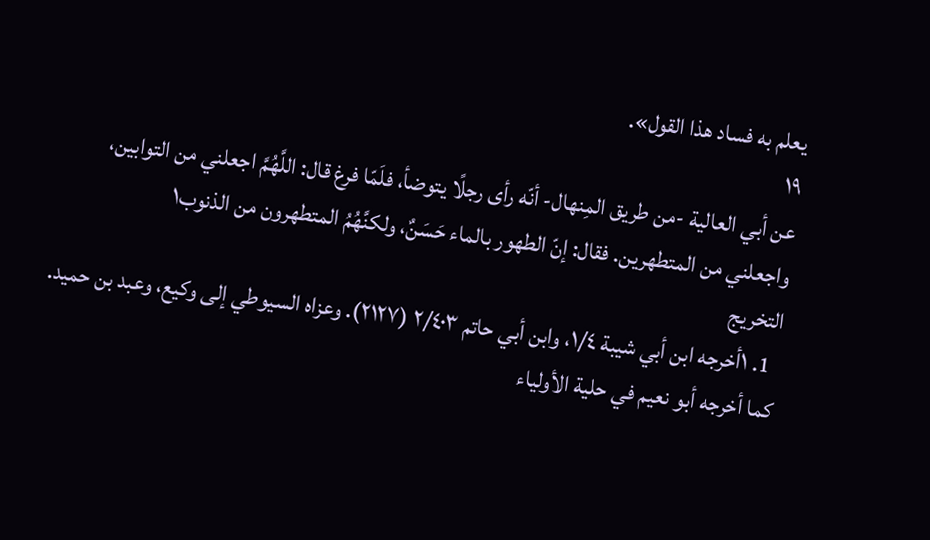يعلم به فساد هذا القول».
١٩
عن أبي العالية -من طريق المِنهال- أنّه رأى رجلًا يتوضأ، فلَمّا فرغ قال: اللَّهُمَّ اجعلني من التوابين، واجعلني من المتطهرين. فقال: إنّ الطهور بالماء حَسَنٌ، ولكنَّهُمُ المتطهرون من الذنوب١
التخريج
  1. ١أخرجه ابن أبي شيبة ١/٤، وابن أبي حاتم ٢/٤٠٣ (٢١٢٧). وعزاه السيوطي إلى وكيع، وعبد بن حميد. كما أخرجه أبو نعيم في حلية الأولياء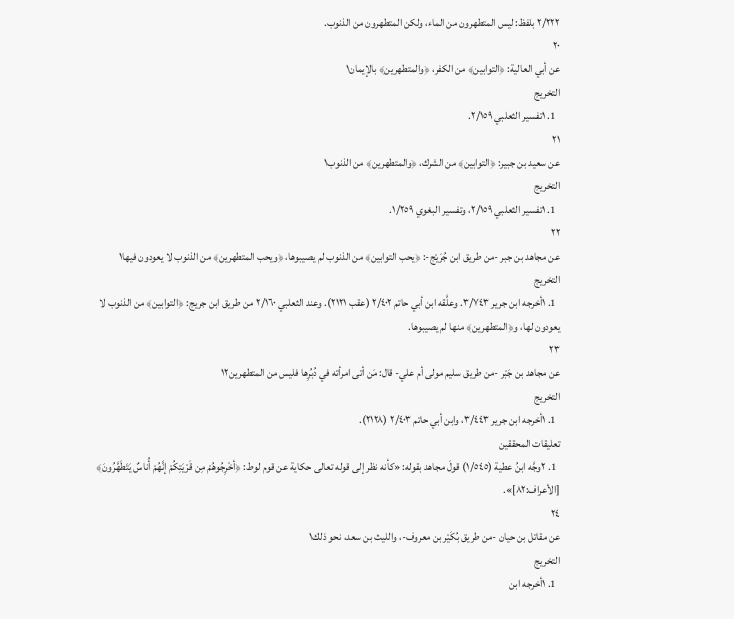٢/٢٢٢ بلفظ: ليس المتطهرون من الماء، ولكن المتطهرون من الذنوب.
٢٠
عن أبي العالية: ﴿التوابين﴾ من الكفر، ﴿والمتطهرين﴾ بالإيمان١
التخريج
  1. ١تفسير الثعلبي ٢/١٥٩.
٢١
عن سعيد بن جبير: ﴿التوابين﴾ من الشرك، ﴿والمتطهرين﴾ من الذنوب١
التخريج
  1. ١تفسير الثعلبي ٢/١٥٩، وتفسير البغوي ١/٢٥٩.
٢٢
عن مجاهد بن جبر -من طريق ابن جُرَيْج-: ﴿يحب التوابين﴾ من الذنوب لم يصيبوها، ﴿ويحب المتطهرين﴾ من الذنوب لا يعودون فيها١
التخريج
  1. ١أخرجه ابن جرير ٣/٧٤٣. وعلَّقه ابن أبي حاتم ٢/٤٠٢ (عقب ٢١٢١). وعند الثعلبي ٢/١٦٠ من طريق ابن جريج: ﴿التوابين﴾ من الذنوب لا يعودون لها، و﴿المتطهرين﴾ منها لم يصيبوها.
٢٣
عن مجاهد بن جَبْر -من طريق سليم مولى أم علي- قال: مَن أتى امرأته في دُبُرِها فليس من المتطهرين١٢
التخريج
  1. ١أخرجه ابن جرير ٣/٤٤٣، وابن أبي حاتم ٢/٤٠٣ (٢١٢٨).
تعليقات المحققين
  1. ٢وجَّه ابنُ عطية (١/٥٤٥) قولَ مجاهد بقوله: «كأنه نظر إلى قوله تعالى حكاية عن قوم لوط: ﴿أخْرِجُوهُمْ مِن قَرْيَتِكُمْ إنَّهُمْ أُناسٌ يَتَطَهَّرُونَ﴾ [الأعراف:٨٢]».
٢٤
عن مقاتل بن حيان -من طريق بُكَيْر بن معروف-، والليث بن سعد، نحو ذلك١
التخريج
  1. ١أخرجه ابن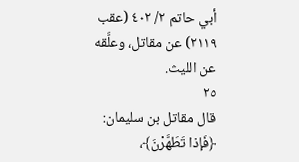أبي حاتم ٢/ ٤٠٢ (عقب ٢١١٩) عن مقاتل، وعلَّقه عن الليث.
٢٥
قال مقاتل بن سليمان: ﴿فَإذا تَطَهَّرْنَ﴾،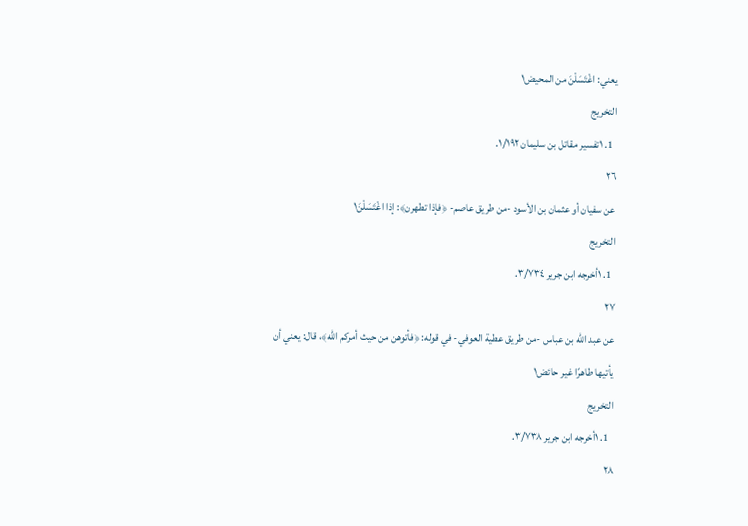يعني: اغْتَسَلْنَ من المحيض١
التخريج
  1. ١تفسير مقاتل بن سليمان ١/١٩٢.
٢٦
عن سفيان أو عثمان بن الأسود -من طريق عاصم- ﴿فإذا تطهرن﴾: إذا اغْتَسَلْنَ١
التخريج
  1. ١أخرجه ابن جرير ٣/٧٣٤.
٢٧
عن عبد الله بن عباس -من طريق عطية العوفي- في قوله: ﴿فأتوهن من حيث أمركم الله﴾، قال: يعني أن يأتيها طاهرًا غير حائض١
التخريج
  1. ١أخرجه ابن جرير ٣/٧٣٨.
٢٨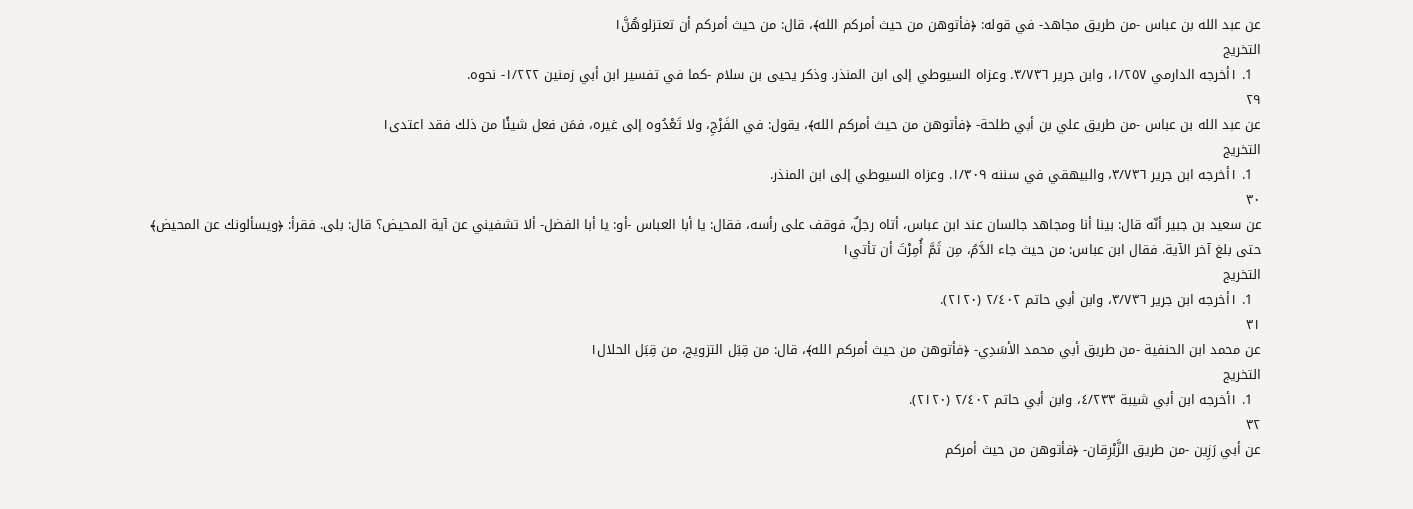عن عبد الله بن عباس -من طريق مجاهد- في قوله: ﴿فأتوهن من حيث أمركم الله﴾، قال: من حيث أمركم أن تعتزلوهُنَّ١
التخريج
  1. ١أخرجه الدارمي ١/٢٥٧، وابن جرير ٣/٧٣٦. وعزاه السيوطي إلى ابن المنذر. وذكر يحيى بن سلام -كما في تفسير ابن أبي زمنين ١/٢٢٢- نحوه.
٢٩
عن عبد الله بن عباس -من طريق علي بن أبي طلحة- ﴿فأتوهن من حيث أمركم الله﴾، يقول: في الفَرْجِ، ولا تَعْدُوه إلى غيره، فمَن فعل شيئًا من ذلك فقد اعتدى١
التخريج
  1. ١أخرجه ابن جرير ٣/٧٣٦، والبيهقي في سننه ١/٣٠٩. وعزاه السيوطي إلى ابن المنذر.
٣٠
عن سعيد بن جبير أنّه قال: بينا أنا ومجاهد جالسان عند ابن عباس، أتاه رجلٌ، فوقف على رأسه، فقال: يا أبا العباس -أو: يا أبا الفضل- ألا تشفيني عن آية المحيض؟ قال: بلى. فقرأ: ﴿ويسألونك عن المحيض﴾ حتى بلغ آخر الآية. فقال ابن عباس: من حيث جاء الدَّمُ، مِن ثَمَّ أُمِرْتَ أن تأتي١
التخريج
  1. ١أخرجه ابن جرير ٣/٧٣٦، وابن أبي حاتم ٢/٤٠٢ (٢١٢٠).
٣١
عن محمد ابن الحنفية -من طريق أبي محمد الأسَدِي- ﴿فأتوهن من حيث أمركم الله﴾، قال: من قِبَل التزويج، من قِبَل الحلال١
التخريج
  1. ١أخرجه ابن أبي شيبة ٤/٢٣٣، وابن أبي حاتم ٢/٤٠٢ (٢١٢٠).
٣٢
عن أبي رَزِين -من طريق الزَّبْرِقان- ﴿فأتوهن من حيث أمركم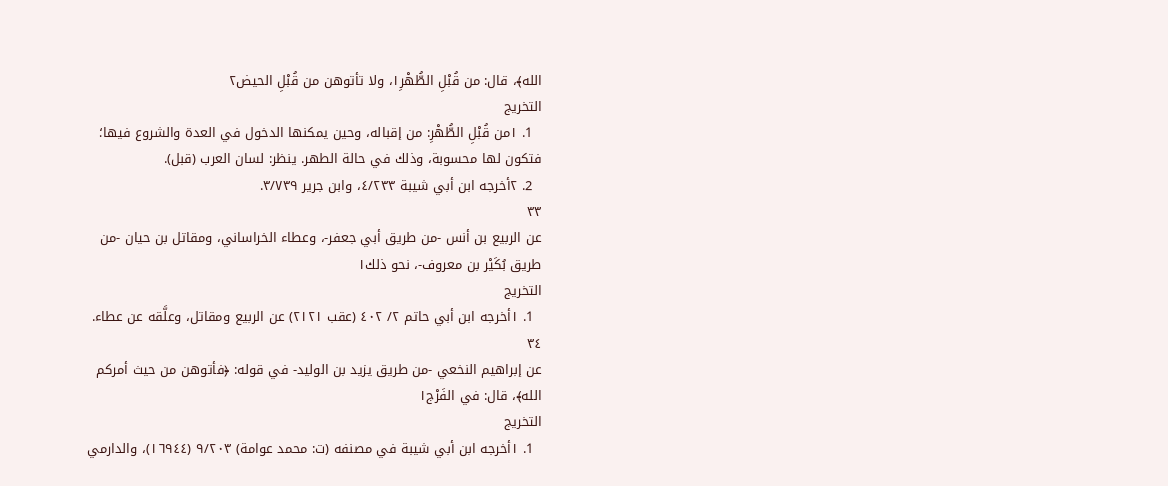الله﴾، قال: من قُبْلِ الطُّهْرِ١، ولا تأتوهن من قُبْلِ الحيض٢
التخريج
  1. ١من قُبْلِ الطُّهْرِ: من إقباله، وحين يمكنها الدخول في العدة والشروع فيها؛ فتكون لها محسوبة، وذلك في حالة الطهر. ينظر: لسان العرب (قبل).
  2. ٢أخرجه ابن أبي شيبة ٤/٢٣٣، وابن جرير ٣/٧٣٩.
٣٣
عن الربيع بن أنس -من طريق أبي جعفر-، وعطاء الخراساني، ومقاتل بن حيان -من طريق بُكَيْر بن معروف-، نحو ذلك١
التخريج
  1. ١أخرجه ابن أبي حاتم ٢/ ٤٠٢ (عقب ٢١٢١) عن الربيع ومقاتل، وعلَّقه عن عطاء.
٣٤
عن إبراهيم النخعي -من طريق يزيد بن الوليد- في قوله: ﴿فأتوهن من حيث أمركم الله﴾، قال: في الفَرْج١
التخريج
  1. ١أخرجه ابن أبي شيبة في مصنفه (ت: محمد عوامة) ٩/٢٠٣ (١٦٩٤٤)، والدارمي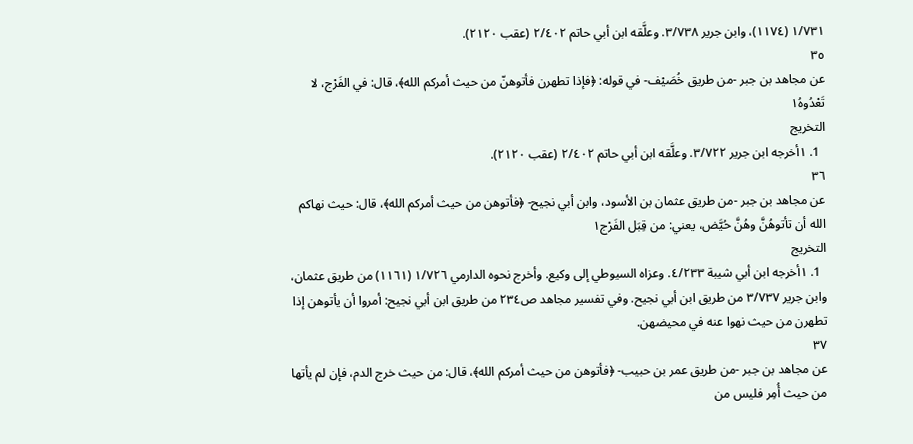١/٧٣١ (١١٧٤)، وابن جرير ٣/٧٣٨. وعلَّقه ابن أبي حاتم ٢/٤٠٢ (عقب ٢١٢٠).
٣٥
عن مجاهد بن جبر -من طريق خُصَيْف- في قوله: ﴿فإذا تطهرن فأتوهنّ من حيث أمركم الله﴾، قال: في الفَرْج، لا تَعْدُوهُ١
التخريج
  1. ١أخرجه ابن جرير ٣/٧٢٢. وعلَّقه ابن أبي حاتم ٢/٤٠٢ (عقب ٢١٢٠).
٣٦
عن مجاهد بن جبر -من طريق عثمان بن الأسود، وابن أبي نجيح- ﴿فأتوهن من حيث أمركم الله﴾، قال: حيث نهاكم الله أن تأتوهُنَّ وهُنَّ حُيَّض، يعني: من قِبَل الفَرْج١
التخريج
  1. ١أخرجه ابن أبي شيبة ٤/٢٣٣. وعزاه السيوطي إلى وكيع. وأخرج نحوه الدارمي ١/٧٢٦ (١١٦١) من طريق عثمان، وابن جرير ٣/٧٣٧ من طريق ابن أبي نجيح. وفي تفسير مجاهد ص٢٣٤ من طريق ابن أبي نجيح: أمروا أن يأتوهن إذا تطهرن من حيث نهوا عنه في محيضهن.
٣٧
عن مجاهد بن جبر -من طريق عمر بن حبيب- ﴿فأتوهن من حيث أمركم الله﴾، قال: من حيث خرج الدم، فإن لم يأتها من حيث أُمِر فليس من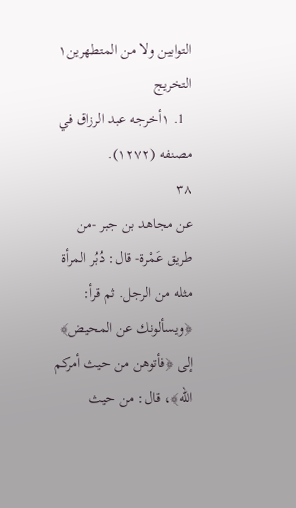التوابين ولا من المتطهرين١
التخريج
  1. ١أخرجه عبد الرزاق في مصنفه (١٢٧٢).
٣٨
عن مجاهد بن جبر -من طريق عَمْرة- قال: دُبُر المرأة مثله من الرجل. ثم قرأ: ﴿ويسألونك عن المحيض﴾ إلى ﴿فأتوهن من حيث أمركم الله﴾، قال: من حيث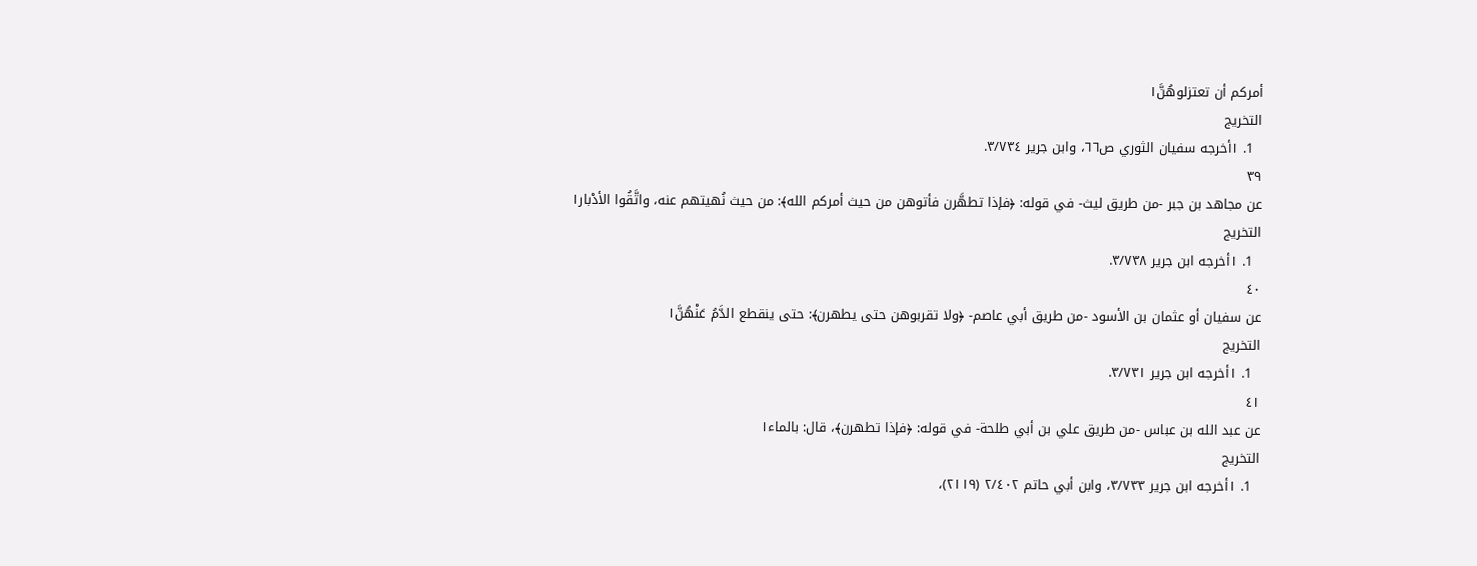أمركم أن تعتزلوهُنَّ١
التخريج
  1. ١أخرجه سفيان الثوري ص٦٦، وابن جرير ٣/٧٣٤.
٣٩
عن مجاهد بن جبر -من طريق ليث- في قوله: ﴿فإذا تطهَّرن فأتوهن من حيث أمركم الله﴾: من حيث نُهيتهم عنه، واتَّقُوا الأدْبار١
التخريج
  1. ١أخرجه ابن جرير ٣/٧٣٨.
٤٠
عن سفيان أو عثمان بن الأسود -من طريق أبي عاصم- ﴿ولا تقربوهن حتى يطهرن﴾: حتى ينقطع الدَّمُ عَنْهُنَّ١
التخريج
  1. ١أخرجه ابن جرير ٣/٧٣١.
٤١
عن عبد الله بن عباس -من طريق علي بن أبي طلحة- في قوله: ﴿فإذا تطهرن﴾، قال: بالماء١
التخريج
  1. ١أخرجه ابن جرير ٣/٧٣٣، وابن أبي حاتم ٢/٤٠٢ (٢١١٩)،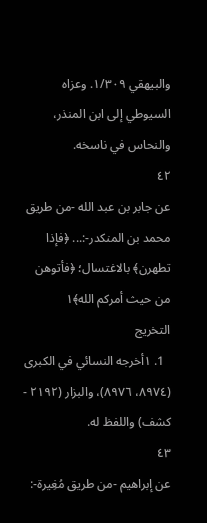والبيهقي ١/٣٠٩. وعزاه السيوطي إلى ابن المنذر، والنحاس في ناسخه.
٤٢
عن جابر بن عبد الله -من طريق محمد بن المنكدر-:... ﴿فإذا تطهرن﴾ بالاغتسال؛ ﴿فأتوهن من حيث أمركم الله﴾١
التخريج
  1. ١أخرجه النسائي في الكبرى (٨٩٧٤، ٨٩٧٦)، والبزار (٢١٩٢ - كشف) واللفظ له.
٤٣
عن إبراهيم -من طريق مُغِيرة-: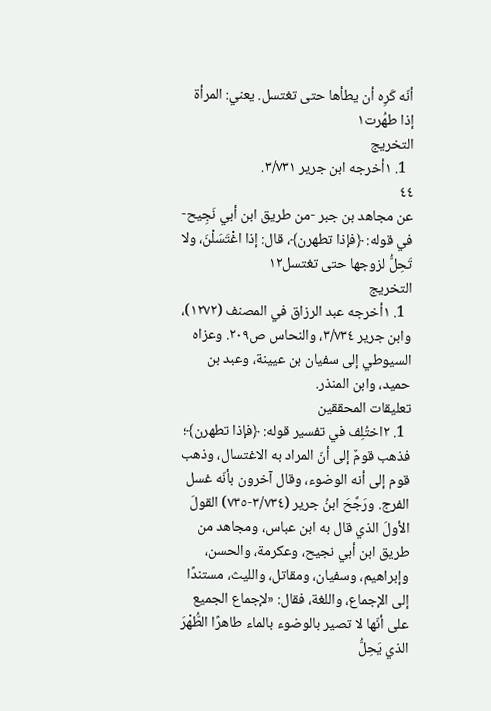أنّه كَرِه أن يطأها حتى تغتسل. يعني: المرأة إذا طهُرت١
التخريج
  1. ١أخرجه ابن جرير ٣/٧٣١.
٤٤
عن مجاهد بن جبر -من طريق ابن أبي نَجِيح- في قوله: ﴿فإذا تطهرن﴾، قال: إذا اغْتَسَلْنَ، ولا تَحِلُّ لزوجها حتى تغتسل١٢
التخريج
  1. ١أخرجه عبد الرزاق في المصنف (١٢٧٢)، وابن جرير ٣/٧٣٤، والنحاس ص٢٠٩. وعزاه السيوطي إلى سفيان بن عيينة، وعبد بن حميد، وابن المنذر.
تعليقات المحققين
  1. ٢اختُلِف في تفسير قوله: ﴿فإذا تطهرن﴾؛ فذهب قومٌ إلى أنّ المراد به الاغتسال، وذهب قوم إلى أنه الوضوء، وقال آخرون بأنّه غسل الفرج. ورَجَّحَ ابنُ جرير (٣/٧٣٤-٧٣٥) القولَ الأولَ الذي قال به ابن عباس، ومجاهد من طريق ابن أبي نجيح، وعكرمة، والحسن، وإبراهيم، وسفيان، ومقاتل، والليث، مستندًا إلى الإجماع، واللغة، فقال: «لإجماع الجميع على أنّها لا تصير بالوضوء بالماء طاهرًا الطُّهْرَ الذي يَحِلُّ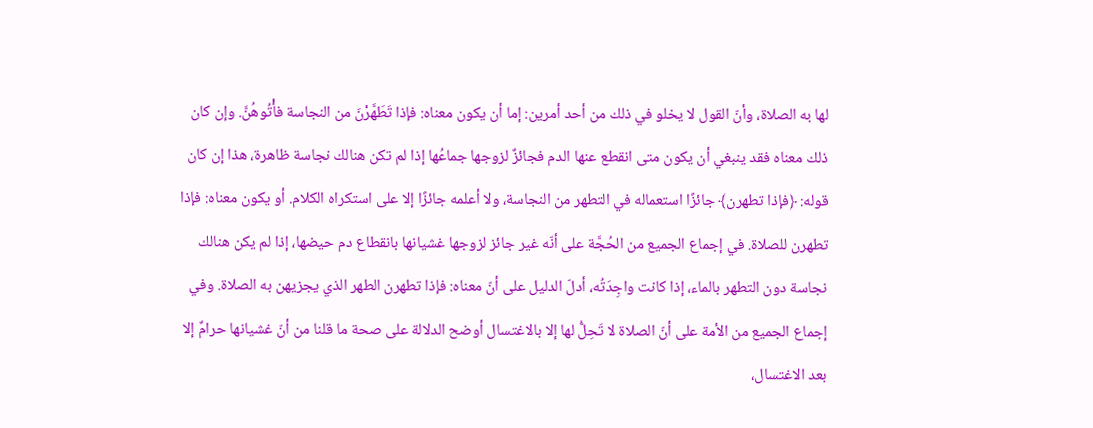لها به الصلاة، وأنّ القول لا يخلو في ذلك من أحد أمرين: إما أن يكون معناه: فإذا تَطَهَّرْنَ من النجاسة فأْتُوهُنَّ. وإن كان ذلك معناه فقد ينبغي أن يكون متى انقطع عنها الدم فجائزٌ لزوجها جماعُها إذا لم تكن هنالك نجاسة ظاهرة، هذا إن كان قوله: ﴿فإذا تطهرن﴾ جائزًا استعماله في التطهر من النجاسة، ولا أعلمه جائزًا إلا على استكراه الكلام. أو يكون معناه: فإذا تطهرن للصلاة. في إجماع الجميع من الحُجَّة على أنّه غير جائز لزوجها غشيانها بانقطاع دم حيضها، إذا لم يكن هنالك نجاسة دون التطهر بالماء، إذا كانت واجِدَتُه، أدلّ الدليل على أنّ معناه: فإذا تطهرن الطهر الذي يجزيهن به الصلاة. وفي إجماع الجميع من الأمة على أنّ الصلاة لا تَحِلُّ لها إلا بالاغتسال أوضح الدلالة على صحة ما قلنا من أنّ غشيانها حرامٌ إلا بعد الاغتسال،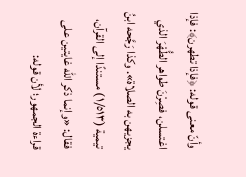وأنّ معنى قوله: ﴿فإذا تطهرن﴾: فإذا اغتسلن، فصِرْنَ طواهر الطُّهْرَ الذي يجزيهن به الصلاة». وكذا رَجَّحه ابنُ تيمية (١/٥١٣) مستندًا إلى القرآن، فقال: «وإنما ذكر الله غايتين على قراءة الجمهور؛ لأن قوله: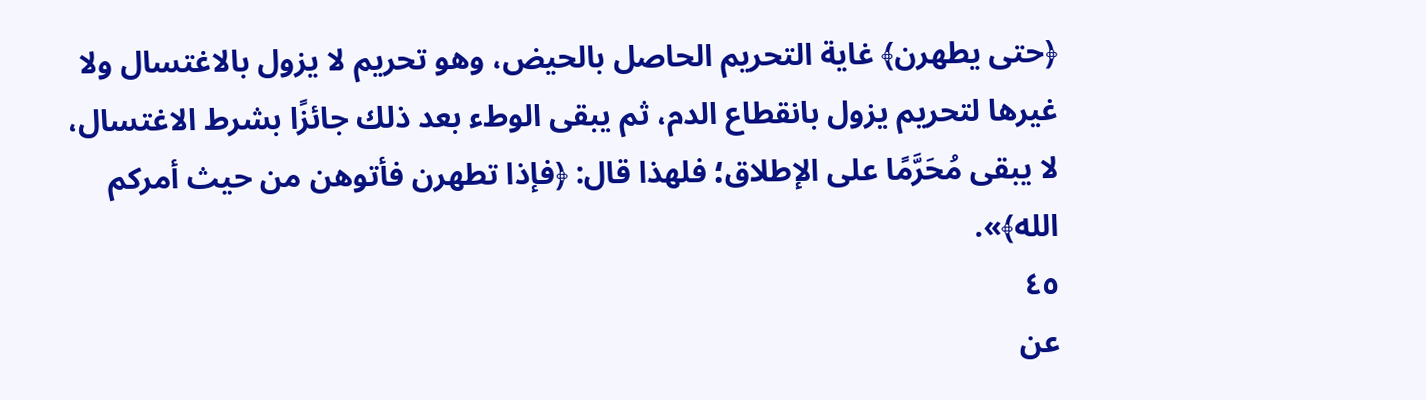﴿حتى يطهرن﴾ غاية التحريم الحاصل بالحيض، وهو تحريم لا يزول بالاغتسال ولا غيرها لتحريم يزول بانقطاع الدم، ثم يبقى الوطء بعد ذلك جائزًا بشرط الاغتسال، لا يبقى مُحَرَّمًا على الإطلاق؛ فلهذا قال: ﴿فإذا تطهرن فأتوهن من حيث أمركم الله﴾».
٤٥
عن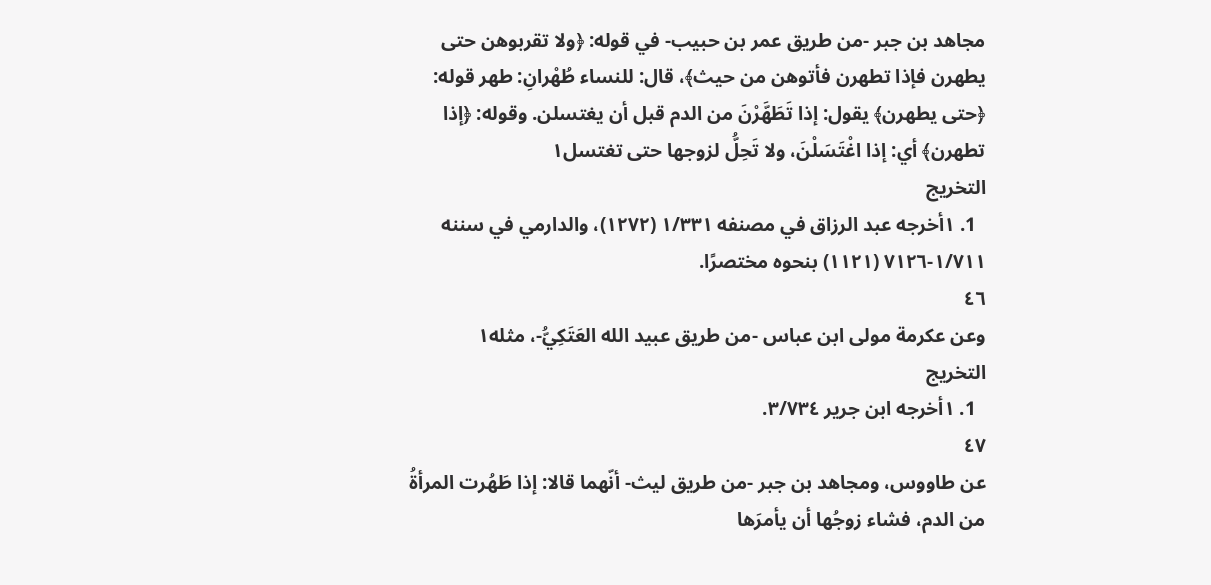مجاهد بن جبر -من طريق عمر بن حبيب- في قوله: ﴿ولا تقربوهن حتى يطهرن فإذا تطهرن فأتوهن من حيث﴾، قال: للنساء طُهْرانِ: طهر قوله: ﴿حتى يطهرن﴾ يقول: إذا تَطَهَّرْنَ من الدم قبل أن يغتسلن. وقوله: ﴿إذا تطهرن﴾ أي: إذا اغْتَسَلْنَ، ولا تَحِلُّ لزوجها حتى تغتسل١
التخريج
  1. ١أخرجه عبد الرزاق في مصنفه ١/٣٣١ (١٢٧٢)، والدارمي في سننه ١/٧١١-٧١٢٦ (١١٢١) بنحوه مختصرًا.
٤٦
وعن عكرمة مولى ابن عباس -من طريق عبيد الله العَتَكِيُّ-، مثله١
التخريج
  1. ١أخرجه ابن جرير ٣/٧٣٤.
٤٧
عن طاووس، ومجاهد بن جبر -من طريق ليث- أنّهما قالا: إذا طَهُرت المرأةُ من الدم، فشاء زوجُها أن يأمرَها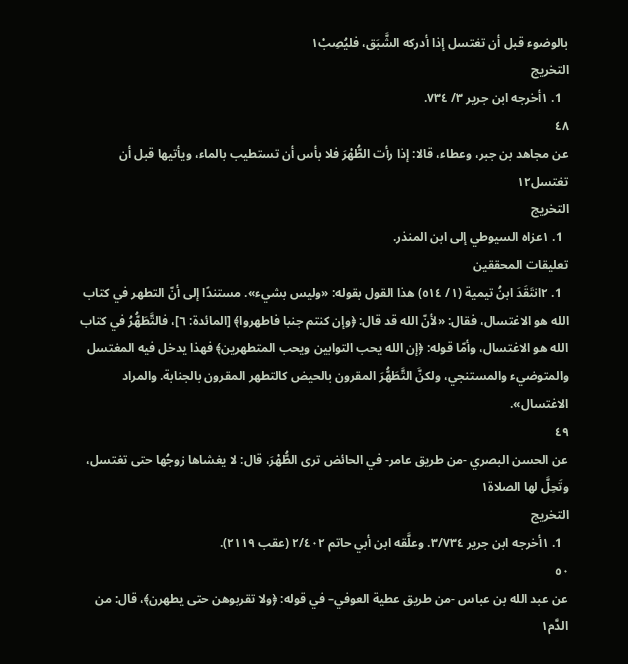بالوضوء قبل أن تغتسل إذا أدركه الشَّبَق، فليُصِبْ١
التخريج
  1. ١أخرجه ابن جرير ٣/ ٧٣٤.
٤٨
عن مجاهد بن جبر، وعطاء، قالا: إذا رأت الطُّهْرَ فلا بأس أن تستطيب بالماء، ويأتيها قبل أن تغتسل١٢
التخريج
  1. ١عزاه السيوطي إلى ابن المنذر.
تعليقات المحققين
  1. ٢انتَقَدَ ابنُ تيمية (١/ ٥١٤) هذا القول بقوله: «وليس بشيء». مستندًا إلى أنّ التطهر في كتاب الله هو الاغتسال، فقال: «لأنّ الله قد قال: ﴿وإن كنتم جنبا فاطهروا﴾ [المائدة: ٦]، فالتَّطَهُّرُ في كتاب الله هو الاغتسال، وأمّا قوله: ﴿إن الله يحب التوابين ويحب المتطهرين﴾ فهذا يدخل فيه المغتسل والمتوضيء والمستنجي، ولكنَّ التَّطَهُّرَ المقرون بالحيض كالتطهر المقرون بالجنابة. والمراد الاغتسال».
٤٩
عن الحسن البصري -من طريق عامر- في الحائض ترى الطُّهْرَ، قال: لا يغشاها زوجُها حتى تغتسل، وتَحِلَّ لها الصلاة١
التخريج
  1. ١أخرجه ابن جرير ٣/٧٣٤. وعلَّقه ابن أبي حاتم ٢/٤٠٢ (عقب ٢١١٩).
٥٠
عن عبد الله بن عباس -من طريق عطية العوفي– في قوله: ﴿ولا تقربوهن حتى يطهرن﴾، قال: من الدَّم١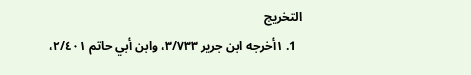التخريج
  1. ١أخرجه ابن جرير ٣/٧٣٣، وابن أبي حاتم ٢/٤٠١،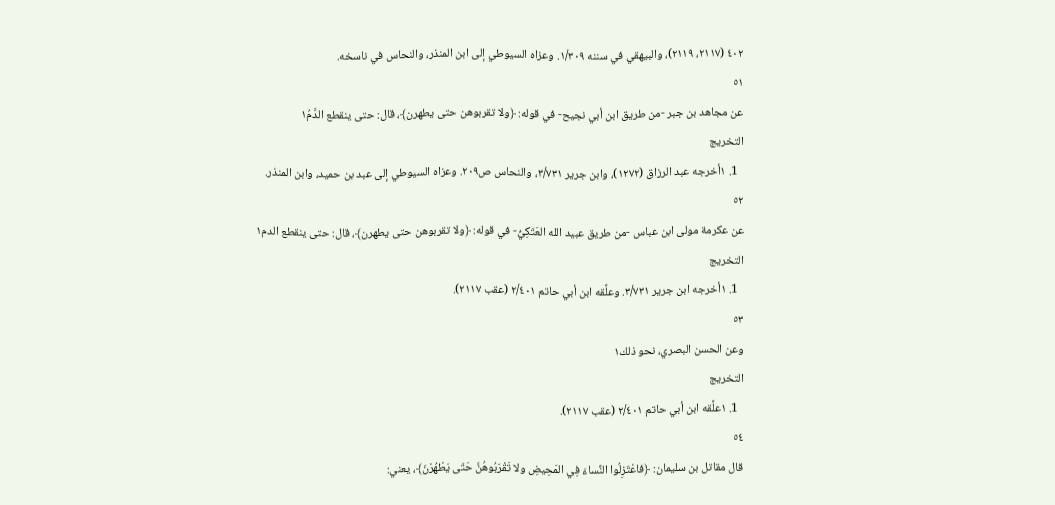٤٠٢ (٢١١٧، ٢١١٩)، والبيهقي في سننه ١/٣٠٩. وعزاه السيوطي إلى ابن المنذر، والنحاس في ناسخه.
٥١
عن مجاهد بن جبر -من طريق ابن أبي نجيح- في قوله: ﴿ولا تقربوهن حتى يطهرن﴾، قال: حتى ينقطع الدَّمُ١
التخريج
  1. ١أخرجه عبد الرزاق (١٢٧٢)، وابن جرير ٣/٧٣١، والنحاس ص٢٠٩. وعزاه السيوطي إلى عبد بن حميد، وابن المنذر.
٥٢
عن عكرمة مولى ابن عباس -من طريق عبيد الله العَتَكِيُّ- في قوله: ﴿ولا تقربوهن حتى يطهرن﴾، قال: حتى ينقطع الدم١
التخريج
  1. ١أخرجه ابن جرير ٣/٧٣١. وعلَّقه ابن أبي حاتم ٢/٤٠١ (عقب ٢١١٧).
٥٣
وعن الحسن البصري، نحو ذلك١
التخريج
  1. ١علَّقه ابن أبي حاتم ٢/٤٠١ (عقب ٢١١٧).
٥٤
قال مقاتل بن سليمان: ﴿فاعْتَزِلُوا النِّساءَ فِي المَحِيضِ ولا تَقْرَبُوهُنَّ حَتّى يَطْهُرْنَ﴾، يعني: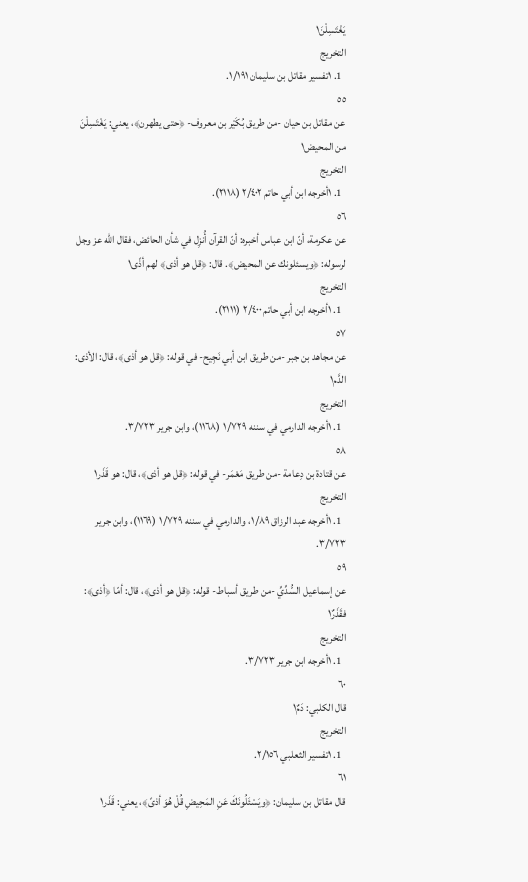يَغْتَسِلْنَ١
التخريج
  1. ١تفسير مقاتل بن سليمان ١/١٩١.
٥٥
عن مقاتل بن حيان -من طريق بُكَيْر بن معروف- ﴿حتى يطهرن﴾، يعني: يَغْتَسِلْنَ من المحيض١
التخريج
  1. ١أخرجه ابن أبي حاتم ٢/٤٠٢ (٢١١٨).
٥٦
عن عكرمة، أنّ ابن عباس أخبره: أنّ القرآن أُنزِل في شأن الحائض، فقال الله عز وجل لرسوله: ﴿ويسئلونك عن المحيض﴾. قال: ﴿قل هو أذى﴾ لهم أذًى١
التخريج
  1. ١أخرجه ابن أبي حاتم ٢/٤٠٠ (٢١١١).
٥٧
عن مجاهد بن جبر -من طريق ابن أبي نَجِيح- في قوله: ﴿قل هو أذى﴾، قال: الأذى: الدَّم١
التخريج
  1. ١أخرجه الدارمي في سننه ١/٧٢٩ (١١٦٨)، وابن جرير ٣/٧٢٣.
٥٨
عن قتادة بن دِعامة -من طريق مَعْمَر- في قوله: ﴿قل هو أذى﴾، قال: هو قَذَر١
التخريج
  1. ١أخرجه عبد الرزاق ١/٨٩، والدارمي في سننه ١/٧٢٩ (١١٦٩)، وابن جرير ٣/٧٢٣.
٥٩
عن إسماعيل السُّدِّيِّ -من طريق أسباط- قوله: ﴿قل هو أذى﴾، قال: أمّا ﴿أذى﴾: فقَذَرٌ١
التخريج
  1. ١أخرجه ابن جرير ٣/٧٢٣.
٦٠
قال الكلبي: دَمٌ١
التخريج
  1. ١تفسير الثعلبي ٢/١٥٦.
٦١
قال مقاتل بن سليمان: ﴿ويَسْئَلُونَكَ عَنِ المَحِيضِ قُلْ هُوَ أذىً﴾، يعني: قَذَر١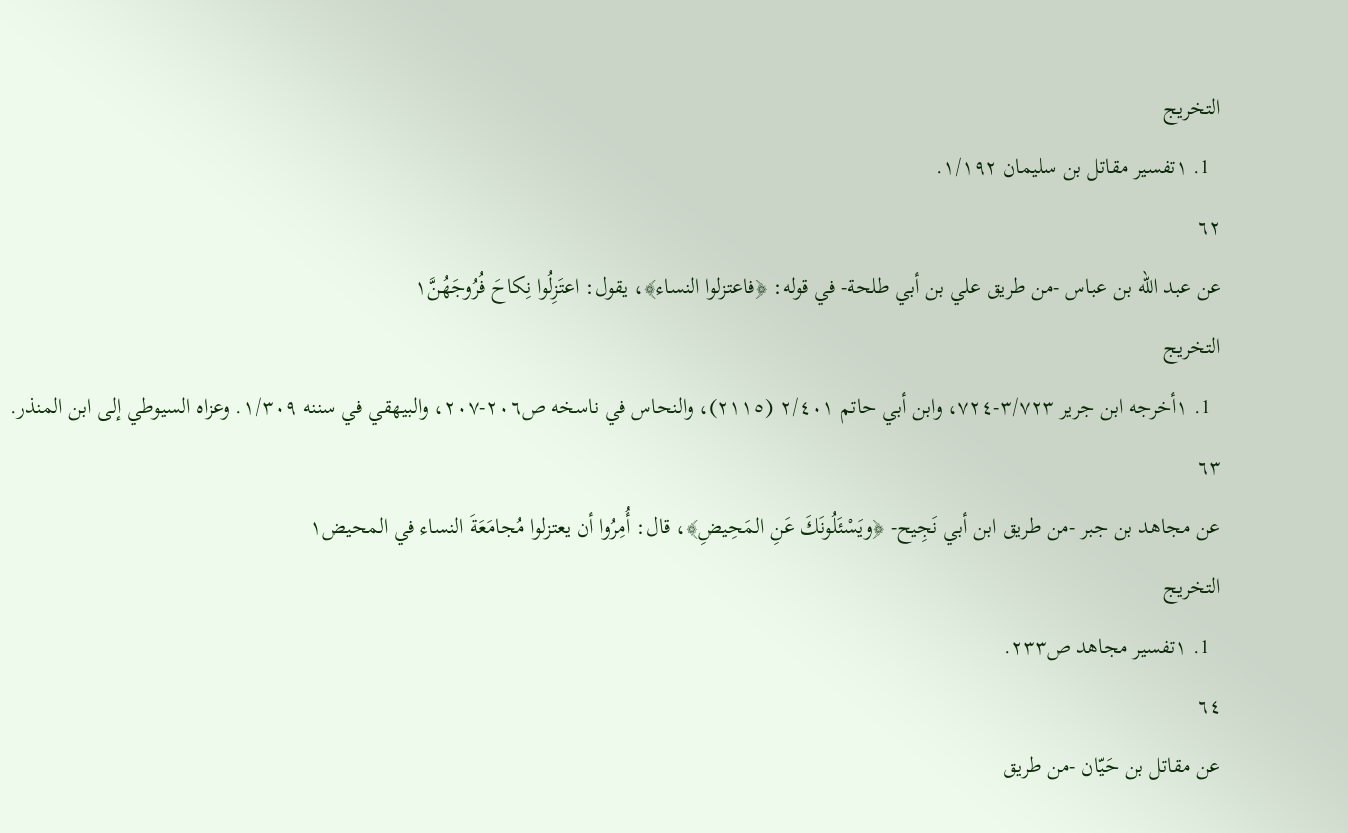التخريج
  1. ١تفسير مقاتل بن سليمان ١/١٩٢.
٦٢
عن عبد الله بن عباس -من طريق علي بن أبي طلحة- في قوله: ﴿فاعتزلوا النساء﴾، يقول: اعتَزِلُوا نِكاحَ فُرُوجَهُنَّ١
التخريج
  1. ١أخرجه ابن جرير ٣/٧٢٣-٧٢٤، وابن أبي حاتم ٢/٤٠١ (٢١١٥)، والنحاس في ناسخه ص٢٠٦-٢٠٧، والبيهقي في سننه ١/٣٠٩. وعزاه السيوطي إلى ابن المنذر.
٦٣
عن مجاهد بن جبر -من طريق ابن أبي نَجِيح- ﴿ويَسْئَلُونَكَ عَنِ المَحِيضِ﴾، قال: أُمِرُوا أن يعتزلوا مُجامَعَةَ النساء في المحيض١
التخريج
  1. ١تفسير مجاهد ص٢٣٣.
٦٤
عن مقاتل بن حَيّان -من طريق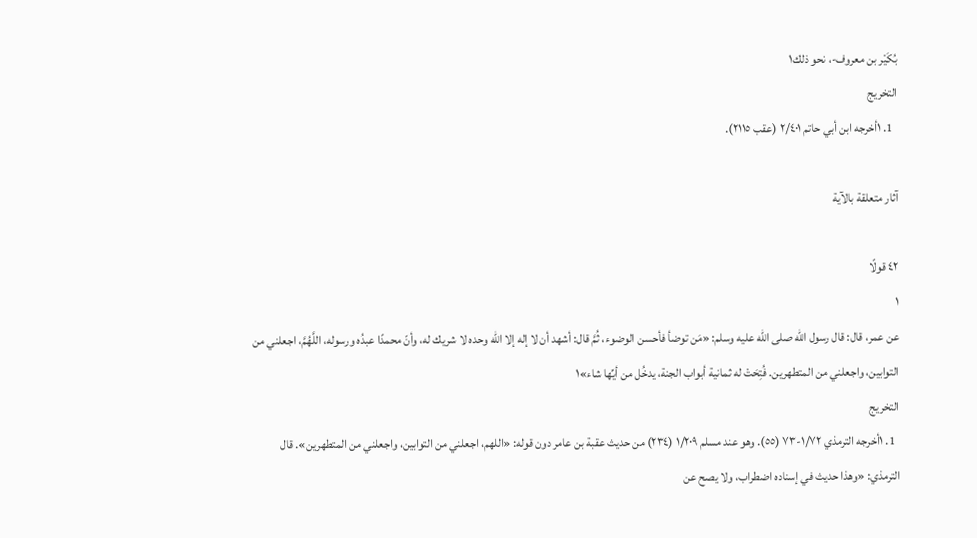بُكَيْر بن معروف-، نحو ذلك١
التخريج
  1. ١أخرجه ابن أبي حاتم ٢/٤٠١ (عقب ٢١١٥).

آثار متعلقة بالآية

٤٢ قولًا
١
عن عمر، قال: قال رسول الله صلى الله عليه وسلم: «مَن توضأ فأحسن الوضوء، ثُمَّ قال: أشهد أن لا إله إلا الله وحده لا شريك له، وأنّ محمدًا عبدُه ورسوله، اللَّهُمَّ، اجعلني من التوابين، واجعلني من المتطهرين. فُتِحَتْ له ثمانية أبواب الجنة، يدخُل من أيِّها شاء»١
التخريج
  1. ١أخرجه الترمذي ١/٧٢-٧٣ (٥٥). وهو عند مسلم ١/٢٠٩ (٢٣٤) من حديث عقبة بن عامر دون قوله: «اللهم، اجعلني من التوابين، واجعلني من المتطهرين». قال الترمذي: «وهذا حديث في إسناده اضطراب، ولا يصح عن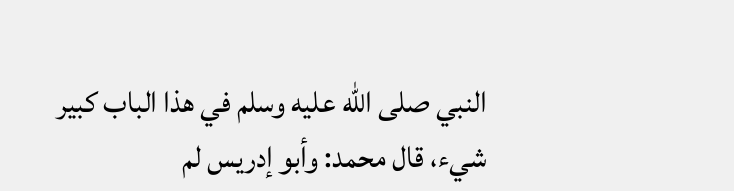النبي صلى الله عليه وسلم في هذا الباب كبير شيء، قال محمد: وأبو إدريس لم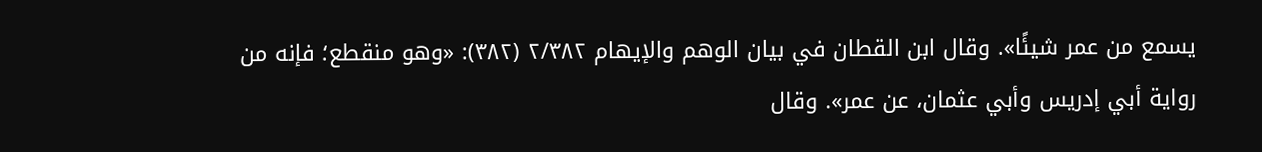يسمع من عمر شيئًا». وقال ابن القطان في بيان الوهم والإيهام ٢/٣٨٢ (٣٨٢): «وهو منقطع؛ فإنه من رواية أبي إدريس وأبي عثمان، عن عمر». وقال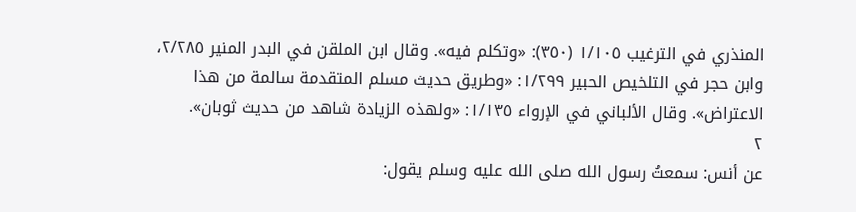المنذري في الترغيب ١/١٠٥ (٣٥٠): «وتكلم فيه». وقال ابن الملقن في البدر المنير ٢/٢٨٥، وابن حجر في التلخيص الحبير ١/٢٩٩: «وطريق حديث مسلم المتقدمة سالمة من هذا الاعتراض». وقال الألباني في الإرواء ١/١٣٥: «ولهذه الزيادة شاهد من حديث ثوبان».
٢
عن أنس: سمعتُ رسول الله صلى الله عليه وسلم يقول: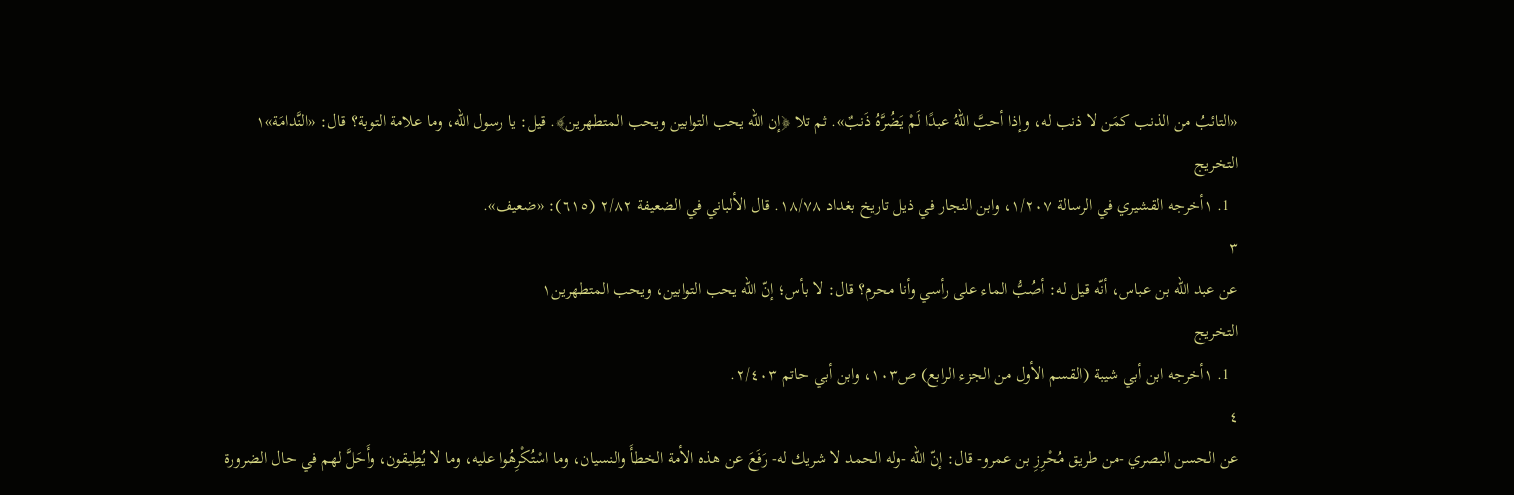«التائبُ من الذنب كمَن لا ذنب له، وإذا أحبَّ اللهُ عبدًا لَمْ يَضُرَّهُ ذَنبٌ». ثم تلا ﴿إن الله يحب التوابين ويحب المتطهرين﴾. قيل: يا رسول الله، وما علامة التوبة؟ قال: «النَّدامَة»١
التخريج
  1. ١أخرجه القشيري في الرسالة ١/٢٠٧، وابن النجار في ذيل تاريخ بغداد ١٨/٧٨. قال الألباني في الضعيفة ٢/٨٢ (٦١٥): «ضعيف».
٣
عن عبد الله بن عباس، أنّه قيل له: أصُبُّ الماء على رأسي وأنا محرم؟ قال: لا بأس؛ إنّ الله يحب التوابين، ويحب المتطهرين١
التخريج
  1. ١أخرجه ابن أبي شيبة (القسم الأول من الجزء الرابع) ص١٠٣، وابن أبي حاتم ٢/٤٠٣.
٤
عن الحسن البصري -من طريق مُحْرِزِ بن عمرو- قال: إنّ الله -وله الحمد لا شريك له- رَفَعَ عن هذه الأمة الخطأَ والنسيان، وما اسْتُكْرِهُوا عليه، وما لا يُطِيقون، وأَحَلَّ لهم في حال الضرورة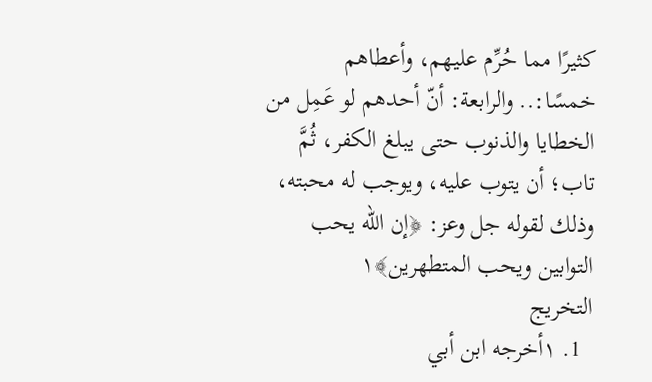كثيرًا مما حُرِّم عليهم، وأعطاهم خمسًا:.. والرابعة: أنّ أحدهم لو عَمِل من الخطايا والذنوب حتى يبلغ الكفر، ثُمَّ تاب؛ أن يتوب عليه، ويوجب له محبته، وذلك لقوله جل وعز: ﴿إن الله يحب التوابين ويحب المتطهرين﴾١
التخريج
  1. ١أخرجه ابن أبي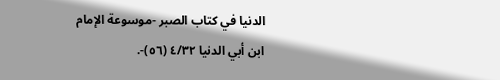الدنيا في كتاب الصبر -موسوعة الإمام ابن أبي الدنيا ٤/٣٢ (٥٦)-.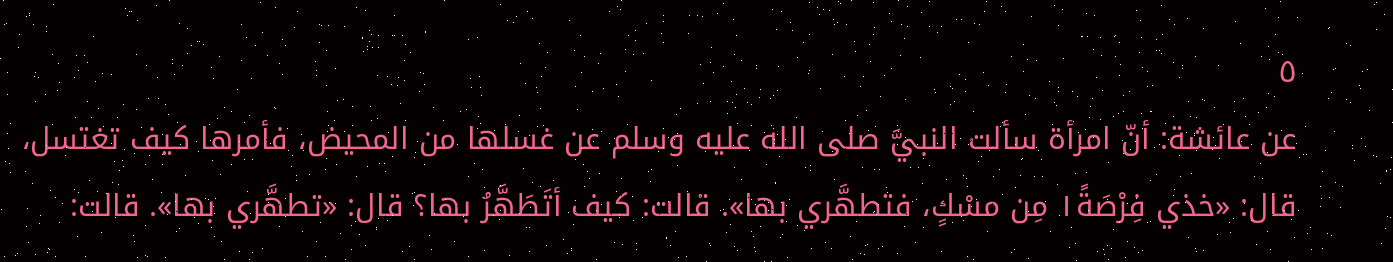٥
عن عائشة: أنّ امرأة سألت النبيَّ صلى الله عليه وسلم عن غسلها من المحيض، فأمرها كيف تغتسل، قال: «خذي فِرْصَةً١ مِن مسْكٍ، فتطهَّري بها». قالت: كيف أتَطَهَّرُ بها؟ قال: «تطهَّري بها». قالت: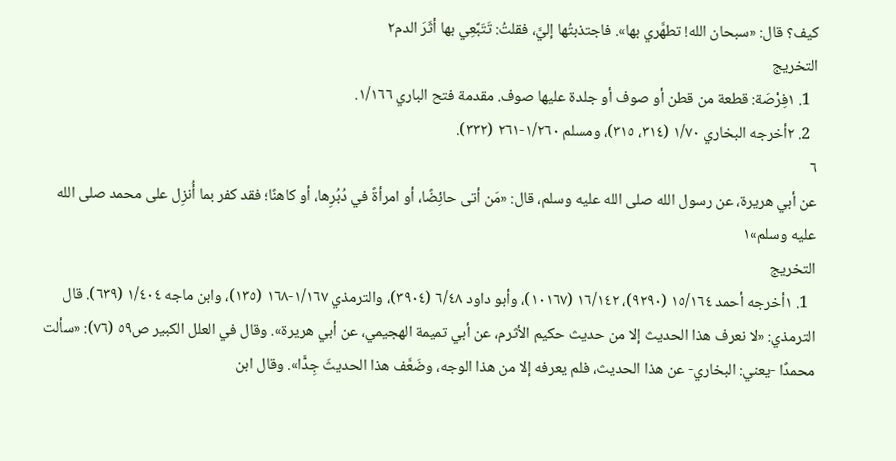كيف؟ قال: «سبحان الله! تطهَّري بها». فاجتذبتُها إليَّ، فقلتُ: تَتَبَّعِي بها أثَرَ الدم٢
التخريج
  1. ١فِرْصَة: قطعة من قطن أو صوف أو جلدة عليها صوف. مقدمة فتح الباري ١/١٦٦.
  2. ٢أخرجه البخاري ١/٧٠ (٣١٤، ٣١٥)، ومسلم ١/٢٦٠-٢٦١ (٣٣٢).
٦
عن أبي هريرة، عن رسول الله صلى الله عليه وسلم، قال: «مَن أتى حائِضًا، أو امرأةً في دُبُرِها، أو كاهنًا؛ فقد كفر بما أُنزِل على محمد صلى الله عليه وسلم»١
التخريج
  1. ١أخرجه أحمد ١٥/١٦٤ (٩٢٩٠)، ١٦/١٤٢ (١٠١٦٧)، وأبو داود ٦/٤٨ (٣٩٠٤)، والترمذي ١/١٦٧-١٦٨ (١٣٥)، وابن ماجه ١/٤٠٤ (٦٣٩). قال الترمذي: «لا نعرف هذا الحديث إلا من حديث حكيم الأثرم، عن أبي تميمة الهجيمي، عن أبي هريرة». وقال في العلل الكبير ص٥٩ (٧٦): «سألت محمدًا -يعني: البخاري- عن هذا الحديث، فلم يعرفه إلا من هذا الوجه، وضَعَّف هذا الحديثَ جِدًّا». وقال ابن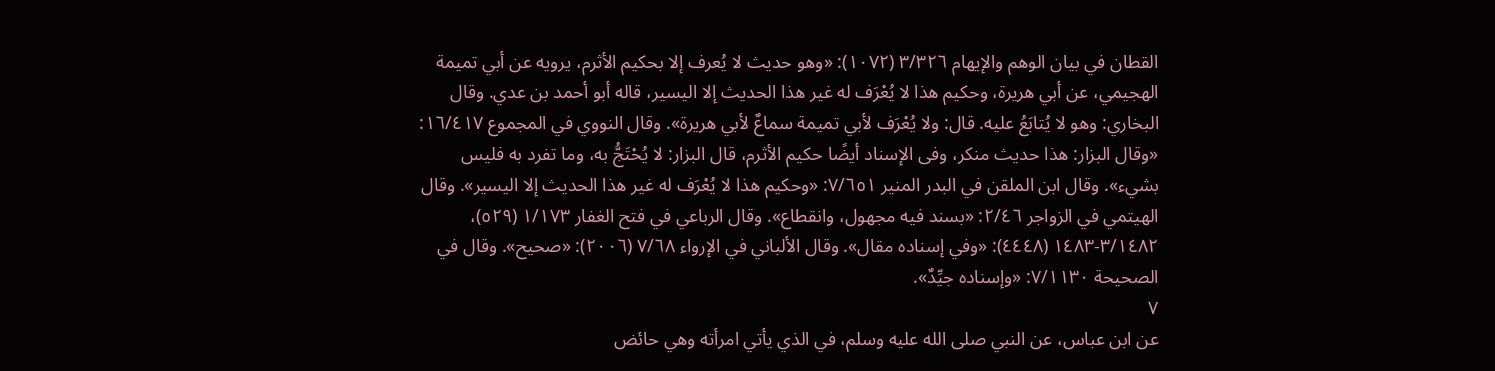القطان في بيان الوهم والإيهام ٣/٣٢٦ (١٠٧٢): «وهو حديث لا يُعرف إلا بحكيم الأثرم، يرويه عن أبي تميمة الهجيمي، عن أبي هريرة، وحكيم هذا لا يُعْرَف له غير هذا الحديث إلا اليسير، قاله أبو أحمد بن عدي. وقال البخاري: وهو لا يُتابَعُ عليه. قال: ولا يُعْرَف لأبي تميمة سماعٌ لأبي هريرة». وقال النووي في المجموع ١٦/٤١٧: «وقال البزار: هذا حديث منكر، وفى الإسناد أيضًا حكيم الأثرم، قال البزار: لا يُحْتَجُّ به، وما تفرد به فليس بشيء». وقال ابن الملقن في البدر المنير ٧/٦٥١: «وحكيم هذا لا يُعْرَف له غير هذا الحديث إلا اليسير». وقال الهيتمي في الزواجر ٢/٤٦: «بسند فيه مجهول، وانقطاع». وقال الرباعي في فتح الغفار ١/١٧٣ (٥٢٩)، ٣/١٤٨٢-١٤٨٣ (٤٤٤٨): «وفي إسناده مقال». وقال الألباني في الإرواء ٧/٦٨ (٢٠٠٦): «صحيح». وقال في الصحيحة ٧/١١٣٠: «وإسناده جيِّدٌ».
٧
عن ابن عباس، عن النبي صلى الله عليه وسلم، في الذي يأتي امرأته وهي حائض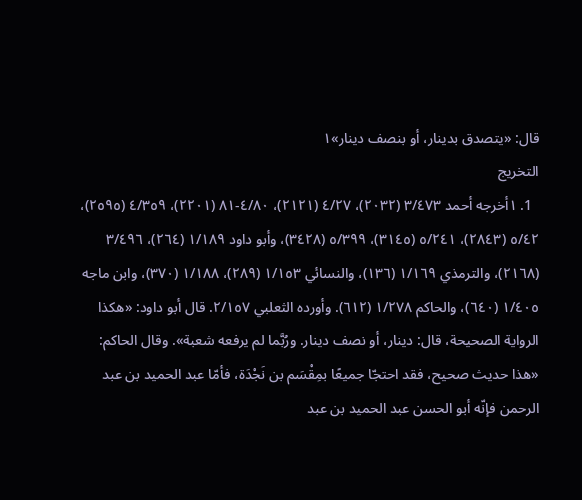قال: «يتصدق بدينار، أو بنصف دينار»١
التخريج
  1. ١أخرجه أحمد ٣/٤٧٣ (٢٠٣٢)، ٤/٢٧ (٢١٢١)، ٤/٨٠-٨١ (٢٢٠١)، ٤/٣٥٩ (٢٥٩٥)، ٥/٤٢ (٢٨٤٣)، ٥/٢٤١ (٣١٤٥)، ٥/٣٩٩ (٣٤٢٨)، وأبو داود ١/١٨٩ (٢٦٤)، ٣/٤٩٦ (٢١٦٨)، والترمذي ١/١٦٩ (١٣٦)، والنسائي ١/١٥٣ (٢٨٩)، ١/١٨٨ (٣٧٠)، وابن ماجه ١/٤٠٥ (٦٤٠)، والحاكم ١/٢٧٨ (٦١٢). وأورده الثعلبي ٢/١٥٧. قال أبو داود: «هكذا الرواية الصحيحة، قال: دينار، أو نصف دينار. ورُبَّما لم يرفعه شعبة». وقال الحاكم: «هذا حديث صحيح، فقد احتجّا جميعًا بمِقْسَم بن نَجْدَة، فأمّا عبد الحميد بن عبد الرحمن فإنّه أبو الحسن عبد الحميد بن عبد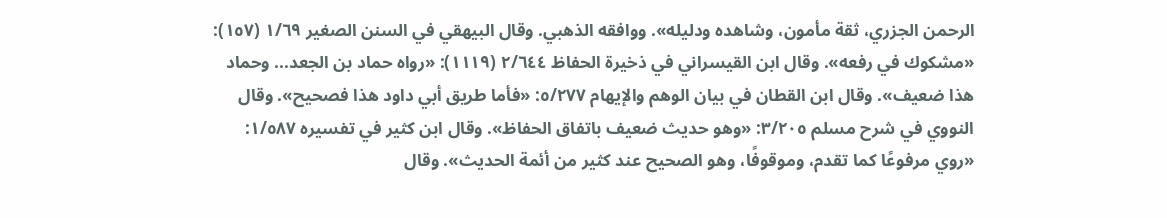الرحمن الجزري، ثقة مأمون، وشاهده ودليله». ووافقه الذهبي. وقال البيهقي في السنن الصغير ١/٦٩ (١٥٧): «مشكوك في رفعه». وقال ابن القيسراني في ذخيرة الحفاظ ٢/٦٤٤ (١١١٩): «رواه حماد بن الجعد... وحماد هذا ضعيف». وقال ابن القطان في بيان الوهم والإيهام ٥/٢٧٧: «فأما طريق أبي داود هذا فصحيح». وقال النووي في شرح مسلم ٣/٢٠٥: «وهو حديث ضعيف باتفاق الحفاظ». وقال ابن كثير في تفسيره ١/٥٨٧: «روي مرفوعًا كما تقدم، وموقوفًا، وهو الصحيح عند كثير من أئمة الحديث». وقال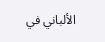الألباني في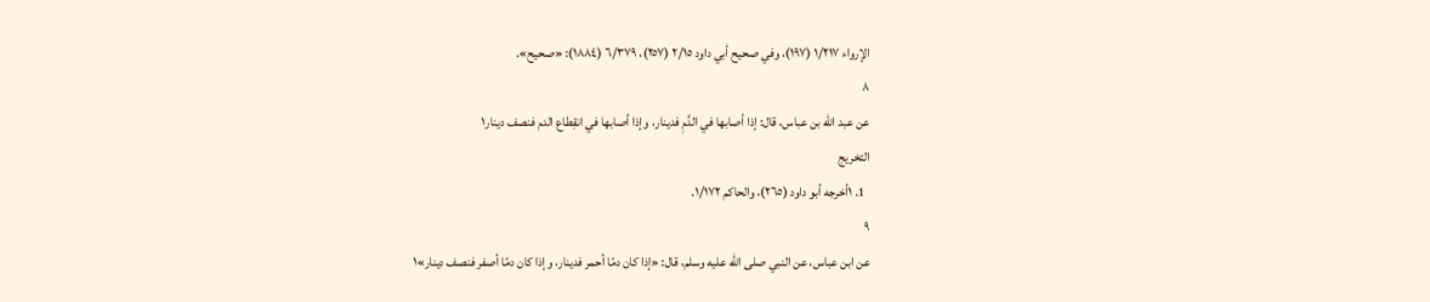الإرواء ١/٢١٧ (١٩٧)، وفي صحيح أبي داود ٢/١٥ (٢٥٧)، ٦/٣٧٩ (١٨٨٤): «صحيح».
٨
عن عبد الله بن عباس، قال: إذا أصابها في الدَّمِ فدينار، وإذا أصابها في انقِطاع الدم فنصف دينار١
التخريج
  1. ١أخرجه أبو داود (٢٦٥)، والحاكم ١/١٧٢.
٩
عن ابن عباس، عن النبي صلى الله عليه وسلم، قال: «إذا كان دمًا أحمر فدينار، وإذا كان دمًا أصفر فنصف دينار»١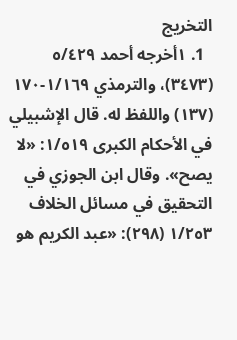التخريج
  1. ١أخرجه أحمد ٥/٤٢٩ (٣٤٧٣)، والترمذي ١/١٦٩-١٧٠ (١٣٧) واللفظ له. قال الإشبيلي في الأحكام الكبرى ١/٥١٩: «لا يصح». وقال ابن الجوزي في التحقيق في مسائل الخلاف ١/٢٥٣ (٢٩٨): «عبد الكريم هو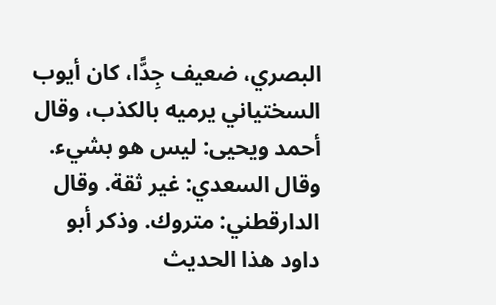البصري، ضعيف جِدًّا، كان أيوب السختياني يرميه بالكذب، وقال أحمد ويحيى: ليس هو بشيء. وقال السعدي: غير ثقة. وقال الدارقطني: متروك. وذكر أبو داود هذا الحديث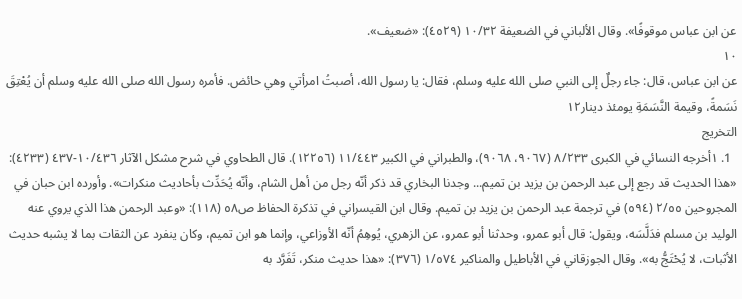عن ابن عباس موقوفًا». وقال الألباني في الضعيفة ١٠/٣٢ (٤٥٢٩): «ضعيف».
١٠
عن ابن عباس، قال: جاء رجلٌ إلى النبي صلى الله عليه وسلم، فقال: يا رسول الله، أصبتُ امرأتي وهي حائض. فأمره رسول الله صلى الله عليه وسلم أن يُعْتِقَ نَسَمةً، وقيمة النَّسَمَةِ يومئذ دينار١٢
التخريج
  1. ١أخرجه النسائي في الكبرى ٨/٢٣٣ (٩٠٦٧، ٩٠٦٨)، والطبراني في الكبير ١١/٤٤٣ (١٢٢٥٦). قال الطحاوي في شرح مشكل الآثار ١٠/٤٣٦-٤٣٧ (٤٢٣٣): «هذا الحديث قد رجع إلى عبد الرحمن بن يزيد بن تميم... وجدنا البخاري قد ذكر أنّه رجل من أهل الشام، وأنّه يُحَدِّث بأحاديث منكرات». وأورده ابن حبان في المجروحين ٢/٥٥ (٥٩٤) في ترجمة عبد الرحمن بن يزيد بن تميم. وقال ابن القيسراني في تذكرة الحفاظ ص٥٨ (١١٨): «وعبد الرحمن هذا الذي يروي عنه الوليد بن مسلم فدَلَّسَه، ويقول: قال أبو عمرو، وحدثنا أبو عمرو، عن الزهري، يُوهِمُ أنّه الأوزاعي، وإنما هو ابن تميم، وكان ينفرد عن الثقات بما لا يشبه حديث الأثبات، لا يُحْتَجُّ به». وقال الجوزقاني في الأباطيل والمناكير ١/٥٧٤ (٣٧٦): «هذا حديث منكر، تَفَرَّد به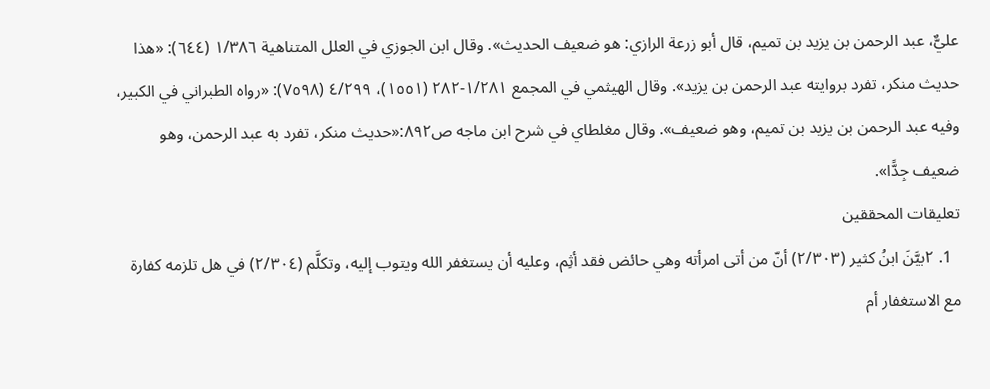عليٌّ، عبد الرحمن بن يزيد بن تميم، قال أبو زرعة الرازي: هو ضعيف الحديث». وقال ابن الجوزي في العلل المتناهية ١/٣٨٦ (٦٤٤): «هذا حديث منكر، تفرد بروايته عبد الرحمن بن يزيد». وقال الهيثمي في المجمع ١/٢٨١-٢٨٢ (١٥٥١)، ٤/٢٩٩ (٧٥٩٨): «رواه الطبراني في الكبير، وفيه عبد الرحمن بن يزيد بن تميم، وهو ضعيف». وقال مغلطاي في شرح ابن ماجه ص٨٩٢:«حديث منكر، تفرد به عبد الرحمن، وهو ضعيف جِدًّا».
تعليقات المحققين
  1. ٢بيَّنَ ابنُ كثير (٢/٣٠٣) أنّ من أتى امرأته وهي حائض فقد أثِم، وعليه أن يستغفر الله ويتوب إليه، وتكلَّم (٢/٣٠٤) في هل تلزمه كفارة مع الاستغفار أم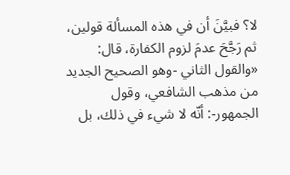لا؟ فبيَّنَ أن في هذه المسألة قولين، ثم رَجَّحَ عدمَ لزوم الكفارة، قال: «والقول الثاني -وهو الصحيح الجديد من مذهب الشافعي، وقول الجمهور-: أنّه لا شيء في ذلك، بل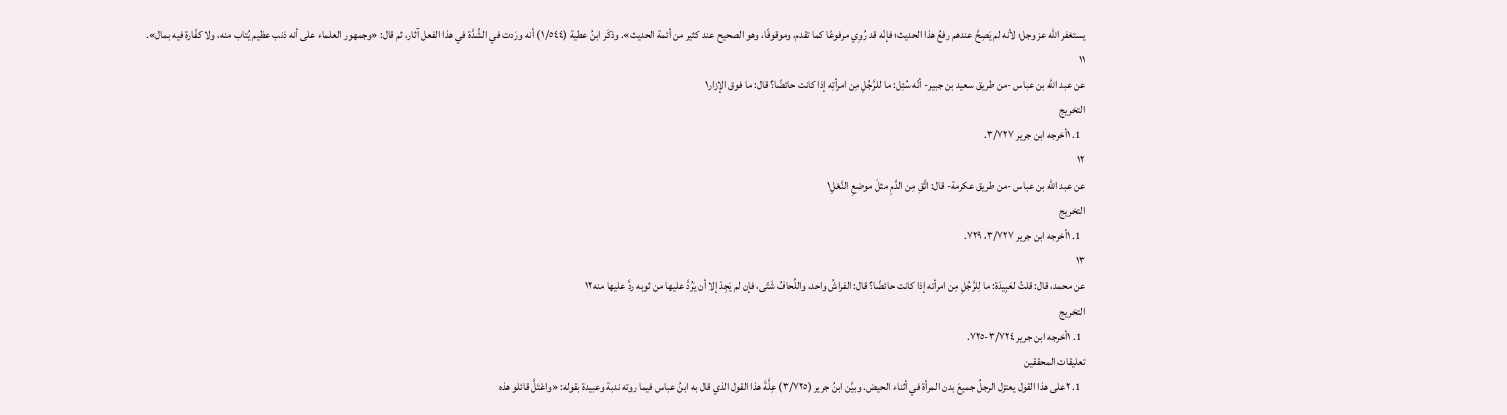يستغفر الله عز وجل؛ لأنه لم يَصِحَّ عندهم رفعُ هذا الحديث؛ فإنّه قد رُوِي مرفوعًا كما تقدم، وموقوفًا، وهو الصحيح عند كثير من أئمة الحديث». وذكَر ابنُ عطية (١/٥٤٤) أنه ورَدت في الشِّدَّة في هذا الفعل آثار، ثم قال: «وجمهور العلماء على أنه ذنب عظيم يُتاب منه، ولا كفّارة فيه بمال».
١١
عن عبد الله بن عباس -من طريق سعيد بن جبير- أنّه سُئِل: ما للرَّجُلِ مِن امرأتِه إذا كانت حائضًا؟ قال: ما فوق الإزار١
التخريج
  1. ١أخرجه ابن جرير ٣/٧٢٧.
١٢
عن عبد الله بن عباس -من طريق عكرمة- قال: اتَّقِ مِن الدَّمِ مثلَ موضعِ النَّعْلِ١
التخريج
  1. ١أخرجه ابن جرير ٣/٧٢٧، ٧٢٩.
١٣
عن محمد، قال: قلتُ لعَبِيدَة: ما لِلرَّجُلِ مِن امرأته إذا كانت حائضًا؟ قال: الفراشُ واحد، واللِّحافُ شَتّى، فإن لم يَجِدْ إلا أن يَرُدَّ عليها من ثوبه ردَّ عليها منه١٢
التخريج
  1. ١أخرجه ابن جرير ٣/٧٢٤-٧٢٥.
تعليقات المحققين
  1. ٢على هذا القول يعتزل الرجلُ جميعَ بدن المرأة في أثناء الحيض. وبيَّن ابنُ جرير (٣/٧٢٥) عِلَّةَ هذا القول الذي قال به ابنُ عباس فيما روته ندبة وعبيدة بقوله: «واعْتَلَّ قائلو هذه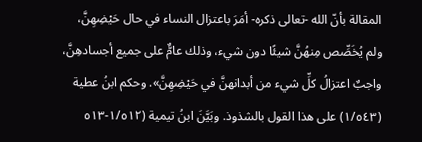المقالة بأنّ الله -تعالى ذكره- أمَرَ باعتزال النساء في حال حَيْضِهِنَّ، ولم يُخَصِّص مِنهُنَّ شيئًا دون شيء، وذلك عامٌّ على جميع أجسادهِنَّ، واجبٌ اعتزالُ كلِّ شيء من أبدانهنَّ في حَيْضِهِنَّ». وحكم ابنُ عطية (١/٥٤٣) على هذا القول بالشذوذ. وبَيَّنَ ابنُ تيمية (١/٥١٢-٥١٣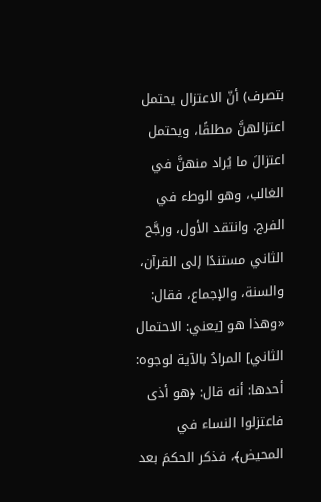بتصرف) أنّ الاعتزال يحتمل اعتزالهنَّ مطلقًا، ويحتمل اعتزالَ ما يُراد منهنَّ في الغالب، وهو الوطء في الفرج. وانتقد الأول، ورجَّح الثاني مستندًا إلى القرآن، والسنة، والإجماع، فقال: «وهذا هو [يعني: الاحتمال الثاني] المرادُ بالآية لوجوه: أحدها: أنه قال: ﴿هو أذى فاعتزلوا النساء في المحيض﴾، فذكر الحكمَ بعد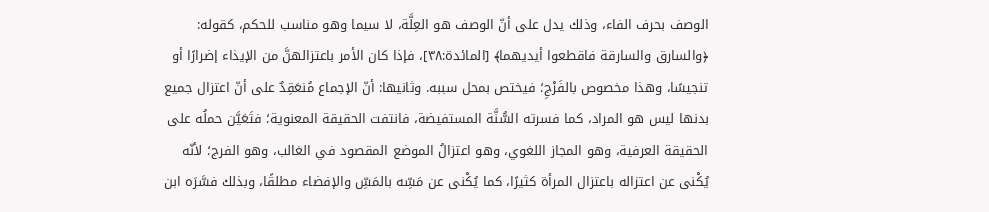الوصف بحرف الفاء، وذلك يدل على أنّ الوصف هو العِلَّة، لا سيما وهو مناسب للحكم، كقوله: ﴿والسارق والسارقة فاقطعوا أيديهما﴾ [المائدة:٣٨]، فإذا كان الأمر باعتزالهنَّ من الإيذاء إضرارًا أو تنجيسًا، وهذا مخصوص بالفَرْجِ؛ فيختص بمحل سببه. وثانيها: أنّ الإجماع مُنعَقِدٌ على أنّ اعتزال جميع بدنها ليس هو المراد، كما فسرته السُّنَّة المستفيضة، فانتفت الحقيقة المعنوية؛ فتَعَيَّن حملُه على الحقيقة العرفية، وهو المجاز اللغوي، وهو اعتزالُ الموضع المقصود في الغالب، وهو الفرج؛ لأنّه يُكْنى عن اعتزاله باعتزال المرأة كثيرًا، كما يُكْنى عن مَسِّه بالمَسِّ والإفضاء مطلقًا، وبذلك فسَّرَه ابن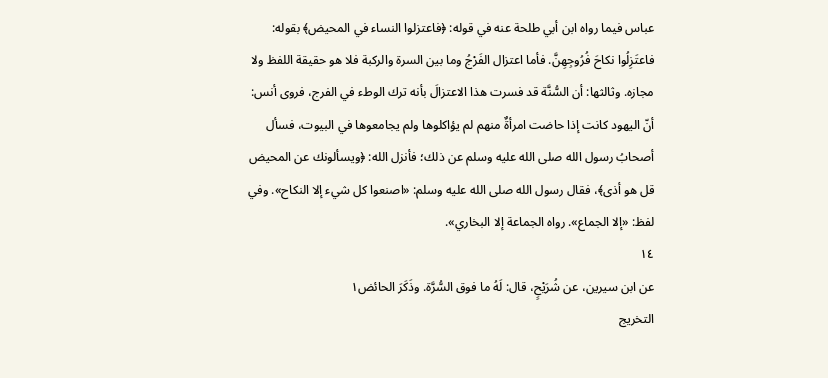عباس فيما رواه ابن أبي طلحة عنه في قوله: ﴿فاعتزلوا النساء في المحيض﴾ بقوله: فاعتَزِلُوا نكاحَ فُرُوجِهِنَّ. فأما اعتزال الفَرْجُ وما بين السرة والركبة فلا هو حقيقة اللفظ ولا مجازه. وثالثها: أن السُّنَّة قد فسرت هذا الاعتزالَ بأنه ترك الوطء في الفرج، فروى أنس: أنّ اليهود كانت إذا حاضت امرأةٌ منهم لم يؤاكلوها ولم يجامعوها في البيوت، فسأل أصحابُ رسول الله صلى الله عليه وسلم عن ذلك؛ فأنزل الله: ﴿ويسألونك عن المحيض قل هو أذى﴾، فقال رسول الله صلى الله عليه وسلم: «اصنعوا كل شيء إلا النكاح». وفي لفظ: «إلا الجماع». رواه الجماعة إلا البخاري».
١٤
عن ابن سيرين، عن شُرَيْحٍ، قال: لَهُ ما فوق السُّرَّة. وذَكَرَ الحائض١
التخريج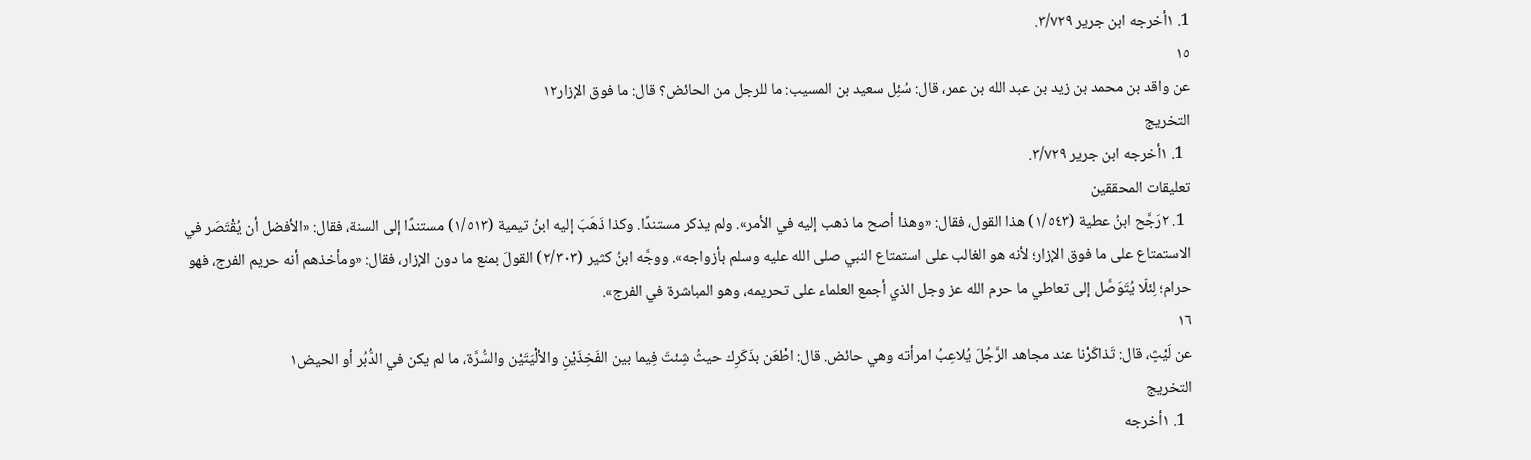1. ١أخرجه ابن جرير ٣/٧٢٩.
١٥
عن واقد بن محمد بن زيد بن عبد الله بن عمر، قال: سُئِل سعيد بن المسيب: ما للرجل من الحائض؟ قال: ما فوق الإزار١٢
التخريج
  1. ١أخرجه ابن جرير ٣/٧٢٩.
تعليقات المحققين
  1. ٢رَجَّح ابنُ عطية (١/٥٤٣) هذا القول، فقال: «وهذا أصح ما ذهب إليه في الأمر». ولم يذكر مستندًا. وكذا ذَهَبَ إليه ابنُ تيمية (١/٥١٣) مستندًا إلى السنة، فقال: «الأفضل أن يُقْتَصَر في الاستمتاع على ما فوق الإزار؛ لأنه هو الغالب على استمتاع النبي صلى الله عليه وسلم بأزواجه». ووجَّه ابنُ كثير (٢/٣٠٣) القولَ بمنع ما دون الإزار، فقال: «ومأخذهم أنه حريم الفرج، فهو حرام؛ لِئلّا يُتَوَصَّل إلى تعاطي ما حرم الله عز وجل الذي أجمع العلماء على تحريمه، وهو المباشرة في الفرج».
١٦
عن لَيْثٍ، قال: تَذاكَرْنا عند مجاهد الرَّجُلَ يُلاعِبُ امرأته وهي حائض. قال: اطْعَن بذَكَرِك حيثُ شِئتَ فِيما بين الفَخِذَيْنِ والألْيَتَيْن والسُّرَّة، ما لم يكن في الدُّبُر أو الحيض١
التخريج
  1. ١أخرجه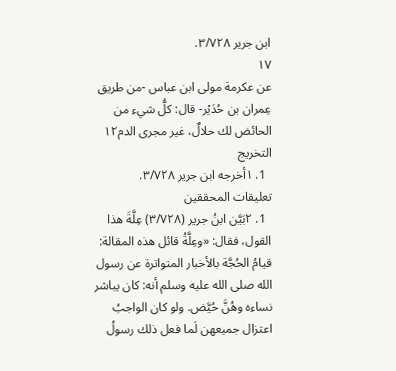ابن جرير ٣/٧٢٨.
١٧
عن عكرمة مولى ابن عباس -من طريق عِمران بن حُدَيْر- قال: كلُّ شيء من الحائض لك حلالٌ، غير مجرى الدم١٢
التخريج
  1. ١أخرجه ابن جرير ٣/٧٢٨.
تعليقات المحققين
  1. ٢بَيَّن ابنُ جرير (٣/٧٢٨) عِلَّةَ هذا القول، فقال: «وعِلَّةُ قائل هذه المقالة: قيامُ الحُجَّة بالأخبار المتواترة عن رسول الله صلى الله عليه وسلم أنه: كان يباشر نساءه وهُنَّ حُيَّض. ولو كان الواجبُ اعتزال جميعهن لَما فعل ذلك رسولُ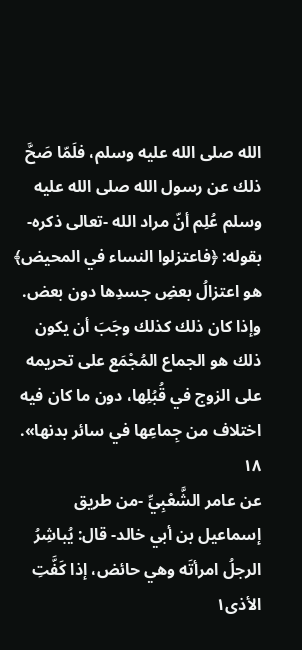الله صلى الله عليه وسلم، فلَمّا صَحَّ ذلك عن رسول الله صلى الله عليه وسلم عُلِم أنّ مراد الله -تعالى ذكره- بقوله: ﴿فاعتزلوا النساء في المحيض﴾ هو اعتزالُ بعضِ جسدِها دون بعض. وإذا كان ذلك كذلك وجَبَ أن يكون ذلك هو الجماع المُجْمَع على تحريمه على الزوج في قُبُلِها، دون ما كان فيه اختلاف من جِماعِها في سائر بدنها».
١٨
عن عامر الشَّعْبِيِّ -من طريق إسماعيل بن أبي خالد- قال: يُباشِرُ الرجلُ امرأتَه وهي حائض، إذا كَفَّتِ الأذى١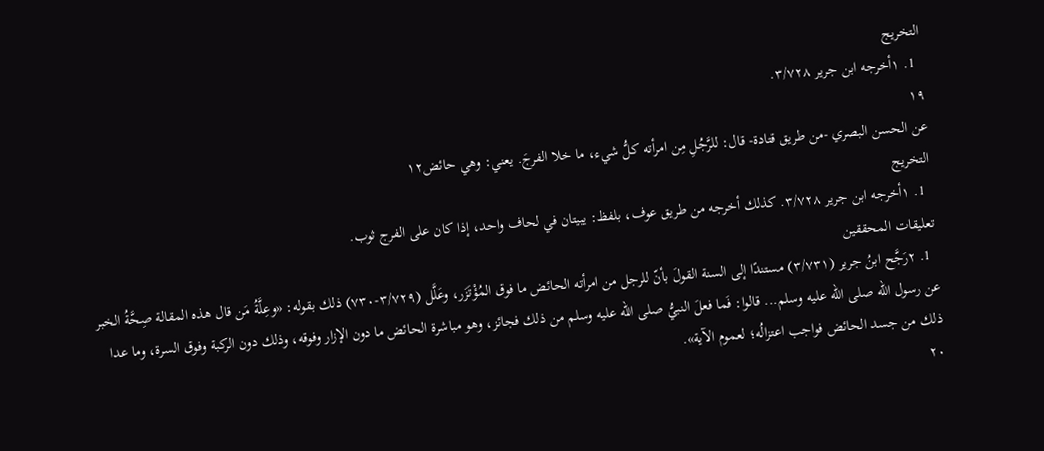التخريج
  1. ١أخرجه ابن جرير ٣/٧٢٨.
١٩
عن الحسن البصري -من طريق قتادة- قال: للرَّجُلِ مِن امرأته كلُّ شيء، ما خلا الفرجَ. يعني: وهي حائض١٢
التخريج
  1. ١أخرجه ابن جرير ٣/٧٢٨. كذلك أخرجه من طريق عوف، بلفظ: يبيتان في لحاف واحد، إذا كان على الفرج ثوب.
تعليقات المحققين
  1. ٢رَجَّح ابنُ جرير (٣/٧٣١) مستندًا إلى السنة القولَ بأنّ للرجل من امرأته الحائض ما فوق المُؤْتَزَر، وعَلَّل (٣/٧٢٩-٧٣٠) ذلك بقوله: «وعِلَّةُ مَن قال هذه المقالة صِحَّةُ الخبر عن رسول الله صلى الله عليه وسلم... قالوا: فَما فعلَ النبيُّ صلى الله عليه وسلم من ذلك فجائز، وهو مباشرة الحائض ما دون الإزار وفوقه، وذلك دون الركبة وفوق السرة، وما عدا ذلك من جسد الحائض فواجب اعتزالُه؛ لعموم الآية».
٢٠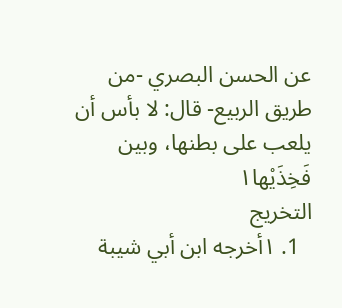عن الحسن البصري -من طريق الربيع- قال: لا بأس أن يلعب على بطنها، وبين فَخِذَيْها١
التخريج
  1. ١أخرجه ابن أبي شيبة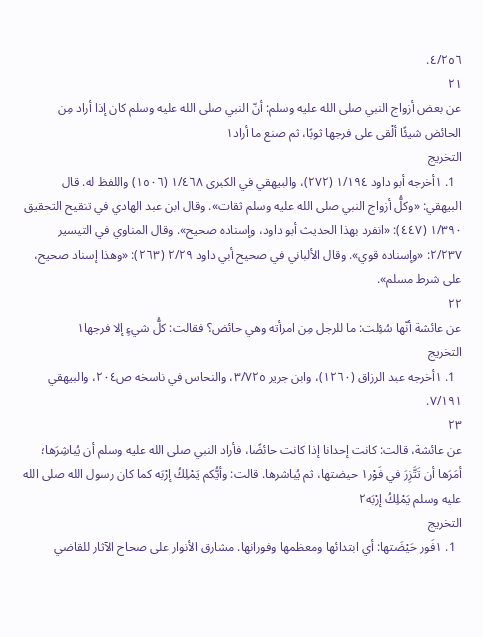٤/٢٥٦.
٢١
عن بعض أزواج النبي صلى الله عليه وسلم: أنّ النبي صلى الله عليه وسلم كان إذا أراد مِن الحائض شيئًا ألْقى على فرجها ثوبًا، ثم صنع ما أراد١
التخريج
  1. ١أخرجه أبو داود ١/١٩٤ (٢٧٢)، والبيهقي في الكبرى ١/٤٦٨ (١٥٠٦) واللفظ له. قال البيهقي: «وكلُّ أزواج النبي صلى الله عليه وسلم ثقات». وقال ابن عبد الهادي في تنقيح التحقيق ١/٣٩٠ (٤٤٧): «انفرد بهذا الحديث أبو داود، وإسناده صحيح». وقال المناوي في التيسير ٢/٢٣٧: «وإسناده قوي». وقال الألباني في صحيح أبي داود ٢/٢٩ (٢٦٣): «وهذا إسناد صحيح، على شرط مسلم».
٢٢
عن عائشة أنّها سُئِلت: ما للرجل مِن امرأته وهي حائض؟ فقالت: كلُّ شيءٍ إلا فرجها١
التخريج
  1. ١أخرجه عبد الرزاق (١٢٦٠)، وابن جرير ٣/٧٢٥، والنحاس في ناسخه ص٢٠٤، والبيهقي ٧/١٩١.
٢٣
عن عائشة، قالت: كانت إحدانا إذا كانت حائضًا، فأراد النبي صلى الله عليه وسلم أن يُباشِرَها؛ أمَرَها أن تَتَّزِرَ في فَوْر١ حيضتها، ثم يُباشرها. قالت: وأيُّكم يَمْلِكُ إرْبَه كما كان رسول الله صلى الله عليه وسلم يَمْلِكُ إرْبَه٢
التخريج
  1. ١فَور حَيْضَتها: أي ابتدائها ومعظمها وفورانها. مشارق الأنوار على صحاح الآثار للقاضي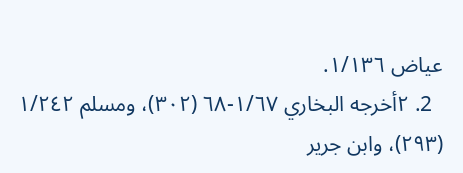عياض ١/١٣٦.
  2. ٢أخرجه البخاري ١/٦٧-٦٨ (٣٠٢)، ومسلم ١/٢٤٢ (٢٩٣)، وابن جرير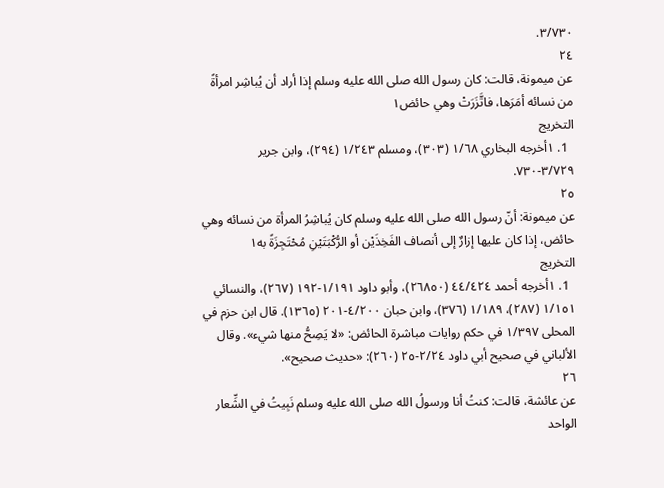٣/٧٣٠.
٢٤
عن ميمونة، قالت: كان رسول الله صلى الله عليه وسلم إذا أراد أن يُباشِر امرأةً من نسائه أمَرَها، فاتَّزَرَتْ وهي حائض١
التخريج
  1. ١أخرجه البخاري ١/٦٨ (٣٠٣)، ومسلم ١/٢٤٣ (٢٩٤)، وابن جرير ٣/٧٢٩-٧٣٠.
٢٥
عن ميمونة: أنّ رسول الله صلى الله عليه وسلم كان يُباشِرُ المرأة من نسائه وهي حائض، إذا كان عليها إزارٌ إلى أنصاف الفَخِذَيْن أو الرُّكْبَتَيْنِ مُحْتَجِزَةً به١
التخريج
  1. ١أخرجه أحمد ٤٤/٤٢٤ (٢٦٨٥٠)، وأبو داود ١/١٩١-١٩٢ (٢٦٧)، والنسائي ١/١٥١ (٢٨٧)، ١/١٨٩ (٣٧٦)، وابن حبان ٤/٢٠٠-٢٠١ (١٣٦٥). قال ابن حزم في المحلى ١/٣٩٧ في حكم روايات مباشرة الحائض: «لا يَصِحُّ منها شيء». وقال الألباني في صحيح أبي داود ٢/٢٤-٢٥ (٢٦٠): «حديث صحيح».
٢٦
عن عائشة، قالت: كنتُ أنا ورسولُ الله صلى الله عليه وسلم نَبِيتُ في الشِّعار الواحد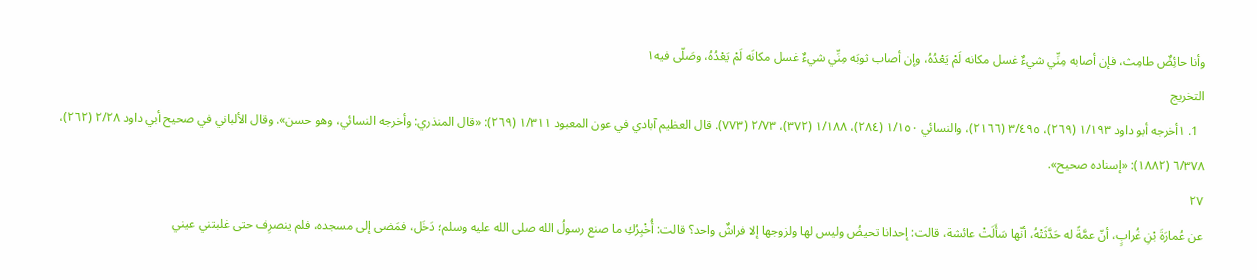وأنا حائِضٌ طامِث، فإن أصابه مِنِّي شيءٌ غسل مكانه لَمْ يَعْدُهُ، وإن أصاب ثوبَه مِنِّي شيءٌ غسل مكانَه لَمْ يَعْدُهُ، وصَلّى فيه١
التخريج
  1. ١أخرجه أبو داود ١/١٩٣ (٢٦٩)، ٣/٤٩٥ (٢١٦٦)، والنسائي ١/١٥٠ (٢٨٤)، ١/١٨٨ (٣٧٢)، ٢/٧٣ (٧٧٣). قال العظيم آبادي في عون المعبود ١/٣١١ (٢٦٩): «قال المنذري: وأخرجه النسائي، وهو حسن». وقال الألباني في صحيح أبي داود ٢/٢٨ (٢٦٢)، ٦/٣٧٨ (١٨٨٢): «إسناده صحيح».
٢٧
عن عُمارَةَ بْنِ غُرابٍ، أنّ عمَّةً له حَدَّثَتْهُ، أنّها سَأَلَتْ عائشة، قالت: إحدانا تحيضُ وليس لها ولزوجها إلا فراشٌ واحد؟ قالت: أُخْبِرُكِ ما صنع رسولُ الله صلى الله عليه وسلم؛ دَخَل، فمَضى إلى مسجده، فلم ينصرِف حتى غلبتني عيني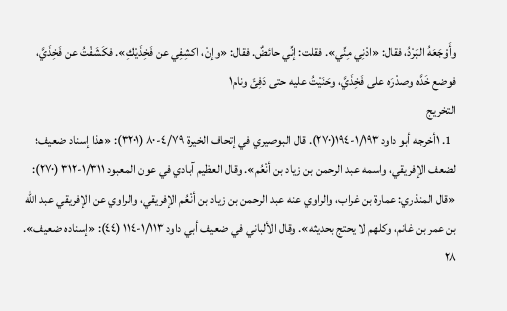وأَوْجَعَهُ البَرْدُ، فقال: «ادْنِي مِنِّي». فقلت: إنِّي حائضٌ. فقال: «وإنْ، اكشِفِي عن فَخِذَيْكِ». فكَشَفْتُ عن فَخِذَيَّ، فوضع خَدَّه وصدْرَه على فَخِذَيَّ، وحَنَيْتُ عليه حتى دَفِئَ ونام١
التخريج
  1. ١أخرجه أبو داود ١/١٩٣-١٩٤(٢٧٠). قال البوصيري في إتحاف الخيرة ٤/٧٩-٨٠ (٣٢٠١): «هذا إسناد ضعيف؛ لضعف الإفريقي، واسمه عبد الرحمن بن زياد بن أنْعُم». وقال العظيم آبادي في عون المعبود ١/٣١١-٣١٢ (٢٧٠): «قال المنذري: عمارة بن غراب، والراوي عنه عبد الرحمن بن زياد بن أنْعُم الإفريقي، والراوي عن الإفريقي عبد الله بن عمر بن غانم، وكلهم لا يحتج بحديثه». وقال الألباني في ضعيف أبي داود ١/١١٣-١١٤ (٤٤): «إسناده ضعيف».
٢٨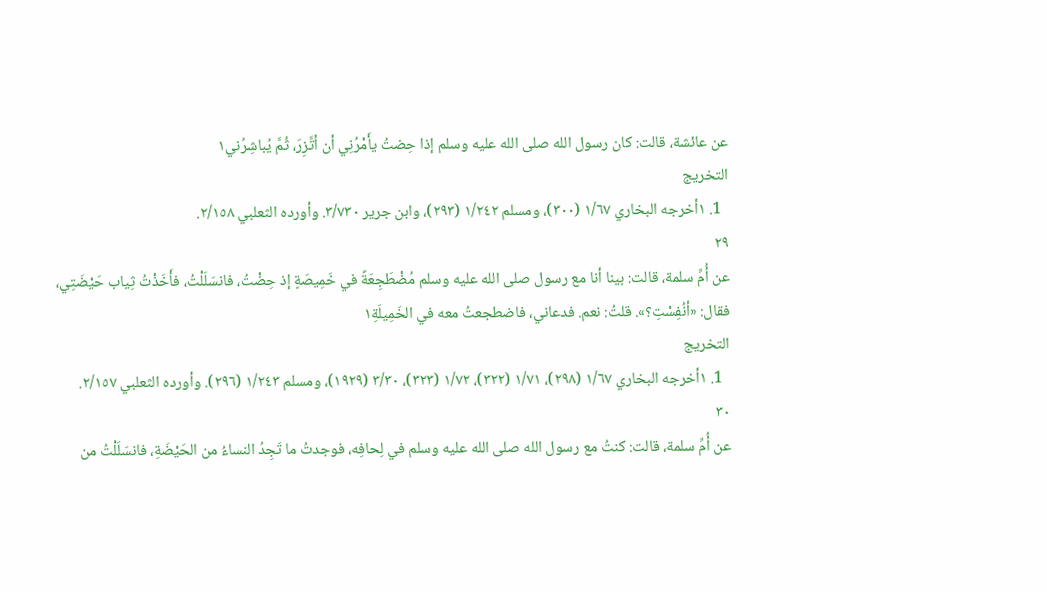عن عائشة، قالت: كان رسول الله صلى الله عليه وسلم إذا حِضتُ يأَمْرُنِي أن أتَّزِرَ، ثُمَّ يُباشِرُني١
التخريج
  1. ١أخرجه البخاري ١/٦٧ (٣٠٠)، ومسلم ١/٢٤٢ (٢٩٣)، وابن جرير ٣/٧٣٠. وأورده الثعلبي ٢/١٥٨.
٢٩
عن أُمِّ سلمة، قالت: بينا أنا مع رسول صلى الله عليه وسلم مُضْطَجِعَةً في خَمِيصَةٍ إذ حِضْتُ، فانسَلَلْتُ، فأَخَذْتُ ثِياب حَيْضَتِي، فقال: «أنُفِسْتِ؟». قلتُ: نعم. فدعاني، فاضطجعتُ معه في الخَمِيلَةِ١
التخريج
  1. ١أخرجه البخاري ١/٦٧ (٢٩٨)، ١/٧١ (٣٢٢)، ١/٧٢ (٣٢٣)، ٣/٣٠ (١٩٢٩)، ومسلم ١/٢٤٣ (٢٩٦). وأورده الثعلبي ٢/١٥٧.
٣٠
عن أُمِّ سلمة، قالت: كنتُ مع رسول الله صلى الله عليه وسلم في لِحافِه، فوجدتُ ما تَجِدُ النساءُ من الحَيْضَةِ، فانسَلَلْتُ من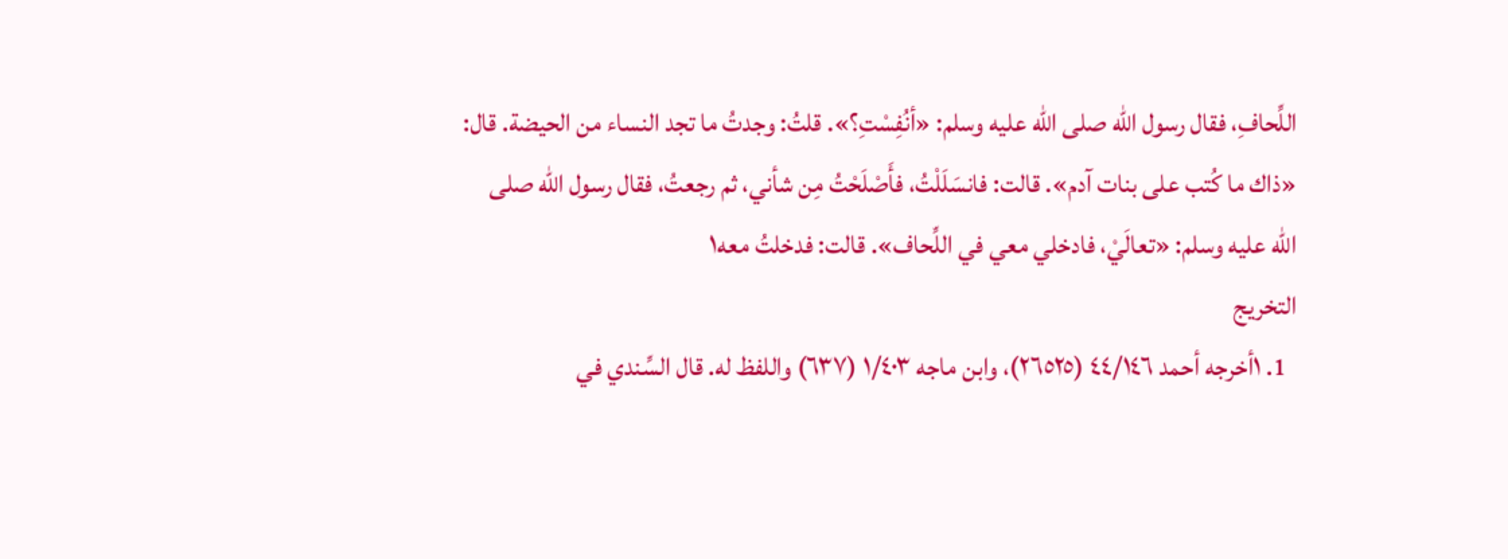اللِّحافِ، فقال رسول الله صلى الله عليه وسلم: «أنُفِسْتِ؟». قلتُ: وجدتُ ما تجد النساء من الحيضة. قال: «ذاك ما كُتب على بنات آدم». قالت: فانسَلَلْتُ، فأَصْلَحْتُ مِن شأني، ثم رجعتُ، فقال رسول الله صلى الله عليه وسلم: «تعالَيْ، فادخلي معي في اللِّحاف». قالت: فدخلتُ معه١
التخريج
  1. ١أخرجه أحمد ٤٤/١٤٦ (٢٦٥٢٥)، وابن ماجه ١/٤٠٣ (٦٣٧) واللفظ له. قال السِّندي في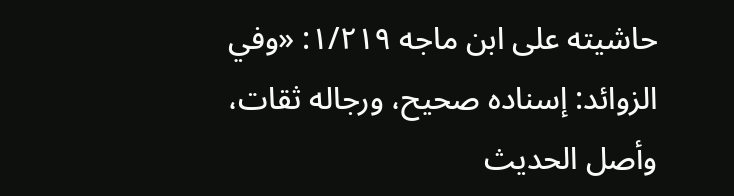حاشيته على ابن ماجه ١/٢١٩: «وفي الزوائد: إسناده صحيح، ورجاله ثقات، وأصل الحديث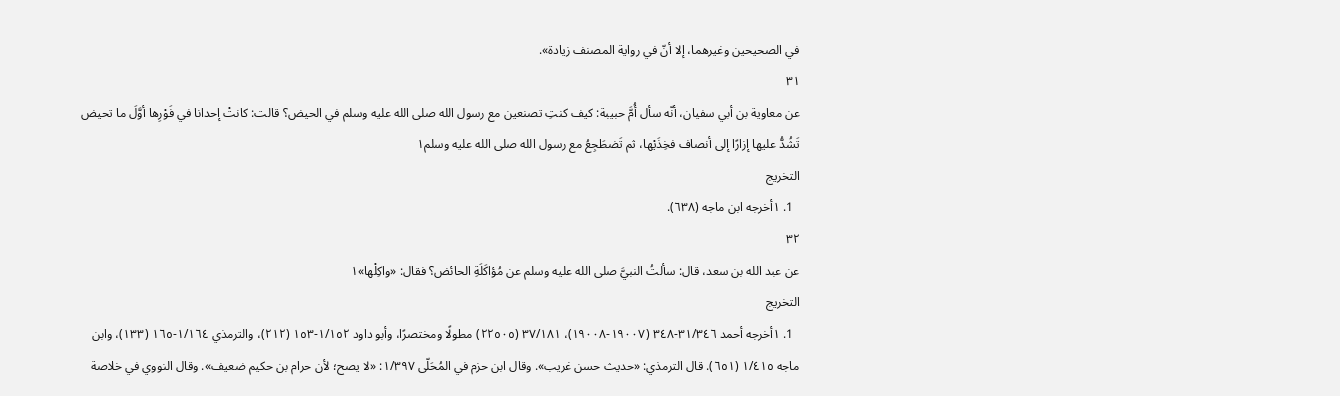في الصحيحين وغيرهما، إلا أنّ في رواية المصنف زيادة».
٣١
عن معاوية بن أبي سفيان، أنّه سأل أُمَّ حبيبة: كيف كنتِ تصنعين مع رسول الله صلى الله عليه وسلم في الحيض؟ قالت: كانتْ إحدانا في فَوْرِها أوَّلَ ما تحيض تَشُدُّ عليها إزارًا إلى أنصاف فخِذَيْها، ثم تَضطَجِعُ مع رسول الله صلى الله عليه وسلم١
التخريج
  1. ١أخرجه ابن ماجه (٦٣٨).
٣٢
عن عبد الله بن سعد، قال: سألتُ النبيَّ صلى الله عليه وسلم عن مُؤاكَلَةِ الحائض؟ فقال: «واكِلْها»١
التخريج
  1. ١أخرجه أحمد ٣١/٣٤٦-٣٤٨ (١٩٠٠٧-١٩٠٠٨)، ٣٧/١٨١ (٢٢٥٠٥) مطولًا ومختصرًا، وأبو داود ١/١٥٢-١٥٣ (٢١٢)، والترمذي ١/١٦٤-١٦٥ (١٣٣)، وابن ماجه ١/٤١٥ (٦٥١). قال الترمذي: «حديث حسن غريب». وقال ابن حزم في المُحَلّى ١/٣٩٧: «لا يصح؛ لأن حرام بن حكيم ضعيف». وقال النووي في خلاصة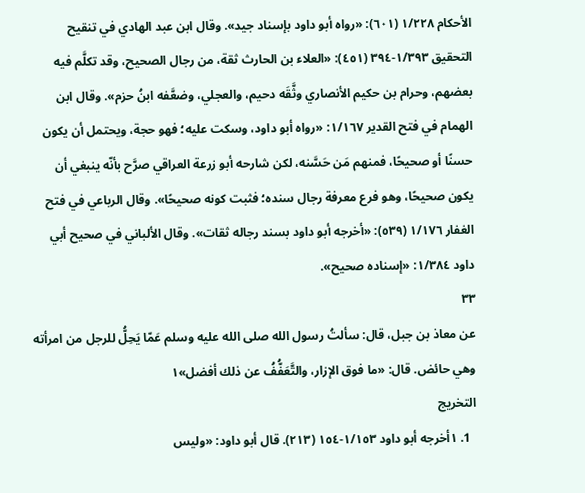الأحكام ١/٢٢٨ (٦٠١): «رواه أبو داود بإسناد جيد». وقال ابن عبد الهادي في تنقيح التحقيق ١/٣٩٣-٣٩٤ (٤٥١): «العلاء بن الحارث ثقة، من رجال الصحيح، وقد تكلَّم فيه بعضهم، وحرام بن حكيم الأنصاري وثَّقَه دحيم، والعجلي، وضعَّفه ابنُ حزم». وقال ابن الهمام في فتح القدير ١/١٦٧: «رواه أبو داود، وسكت عليه؛ فهو حجة، ويحتمل أن يكون حسنًا أو صحيحًا، فمنهم مَن حَسَّنه، لكن شارحه أبو زرعة العراقي صرَّح بأنّه ينبغي أن يكون صحيحًا، وهو فرع معرفة رجال سنده؛ فثبت كونه صحيحًا». وقال الرباعي في فتح الغفار ١/١٧٦ (٥٣٩): «أخرجه أبو داود بسند رجاله ثقات». وقال الألباني في صحيح أبي داود ١/٣٨٤: «إسناده صحيح».
٣٣
عن معاذ بن جبل، قال: سألتُ رسول الله صلى الله عليه وسلم عَمّا يَحِلُّ للرجل من امرأته وهي حائض. قال: «ما فوق الإزار، والتَّعَفُّفُ عن ذلك أفضل»١
التخريج
  1. ١أخرجه أبو داود ١/١٥٣-١٥٤ (٢١٣). قال أبو داود: «وليس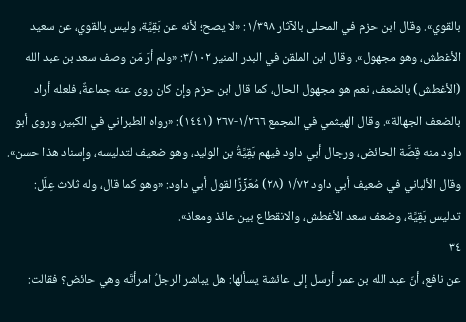بالقوي». وقال ابن حزم في المحلى بالآثار ١/٣٩٨: «لا يصح؛ لأنه عن بَقِيَّة، وليس بالقوي، عن سعيد الأغطش، وهو مجهول». وقال ابن الملقن في البدر المنير ٣/١٠٢: «ولم أرَ مَن وصف سعد بن عبد الله (الأغطش) بالضعف، نعم هو مجهول الحال، كما قال ابن حزم وإن كان روى عنه جماعةٌ، فلعله أراد بالضعف الجهالة». وقال الهيثمي في المجمع ١/٢٦٦-٢٦٧ (١٤٤١): «رواه الطبراني في الكبير، وروى أبو داود منه قِصَّة الحائض، ورجال أبي داود فيهم بَقِيَّةُ بن الوليد، وهو ضعيف لتدليسه، وإسناد هذا حسن». وقال الألباني في ضعيف أبي داود ١/٧٢ (٢٨) مُعَزِّزًا لقول أبي داود: «وهو كما قال، وله ثلاث عِلَل: تدليس بَقِيَّة، وضعف سعد الأغطش، والانقطاع بين عائذ ومعاذ».
٣٤
عن نافع، أنّ عبد الله بن عمر أرسل إلى عائشة يسألها: هل يباشر الرجلُ امرأتَه وهي حائض؟ فقالت: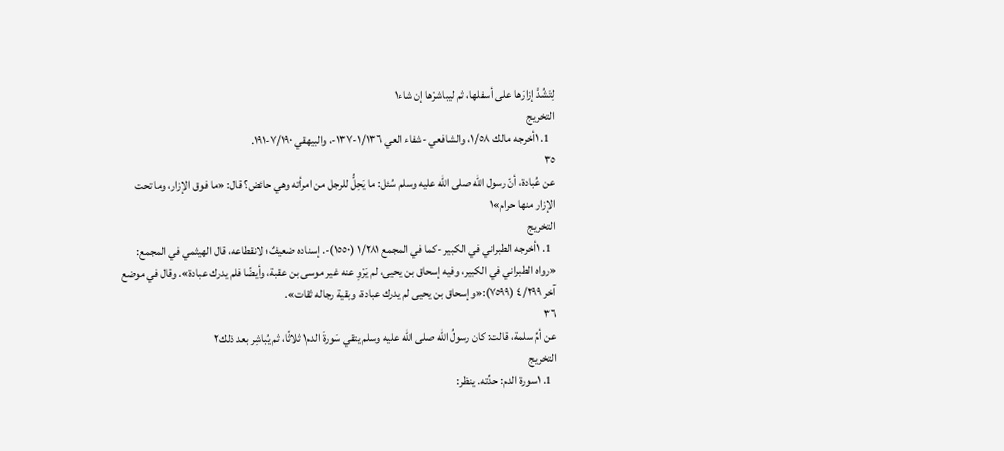لِتَشُدَّ إزارَها على أسفلها، ثم ليباشرْها إن شاء١
التخريج
  1. ١أخرجه مالك ١/٥٨، والشافعي -شفاء العي ١/١٣٦-١٣٧-، والبيهقي ٧/١٩٠-١٩١.
٣٥
عن عُبادة، أنّ رسول الله صلى الله عليه وسلم سُئل: ما يَحِلُّ للرجل من امرأته وهي حائض؟ قال: «ما فوق الإزار، وما تحت الإزار منها حرام»١
التخريج
  1. ١أخرجه الطبراني في الكبير -كما في المجمع ١/٢٨١ (١٥٥٠)-. إسناده ضعيفٌ؛ لانقطاعه، قال الهيثمي في المجمع: «رواه الطبراني في الكبير، وفيه إسحاق بن يحيى، لم يَرْوِ عنه غير موسى بن عقبة، وأيضًا فلم يدرك عبادة». وقال في موضع آخر ٤/٢٩٩ (٧٥٩٩):«وإسحاق بن يحيى لم يدرك عبادة، وبقية رجاله ثقات».
٣٦
عن أمِّ سلمة، قالت: كان رسولُ الله صلى الله عليه وسلم يتقي سَورةَ الدم١ ثلاثًا، ثم يُباشِر بعد ذلك٢
التخريج
  1. ١سورة الدم: حدِّته. ينظر: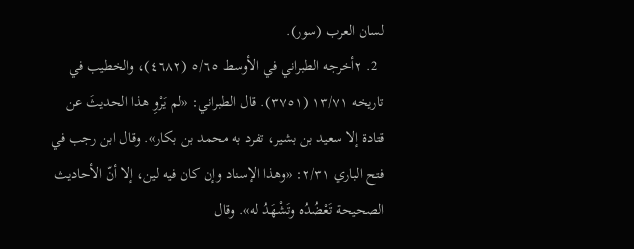لسان العرب (سور).
  2. ٢أخرجه الطبراني في الأوسط ٥/٦٥ (٤٦٨٢)، والخطيب في تاريخه ١٣/٧١ (٣٧٥١). قال الطبراني: «لم يَرْوِ هذا الحديثَ عن قتادة إلا سعيد بن بشير، تفرد به محمد بن بكار». وقال ابن رجب في فتح الباري ٢/٣١: «وهذا الإسناد وإن كان فيه لين، إلا أنّ الأحاديث الصحيحة تَعْضُدُه وتَشْهَدُ له». وقال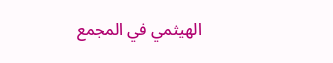الهيثمي في المجمع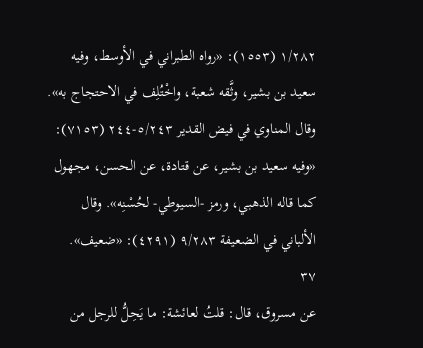١/٢٨٢ (١٥٥٣): «رواه الطبراني في الأوسط، وفيه سعيد بن بشير، وثَّقه شعبة، واخْتُلِف في الاحتجاج به». وقال المناوي في فيض القدير ٥/٢٤٣-٢٤٤ (٧١٥٣): «وفيه سعيد بن بشير، عن قتادة، عن الحسن، مجهول كما قاله الذهبي، ورمز -السيوطي- لحُسْنِه». وقال الألباني في الضعيفة ٩/٢٨٣ (٤٢٩١): «ضعيف».
٣٧
عن مسروق، قال: قلتُ لعائشة: ما يَحِلُّ للرجل من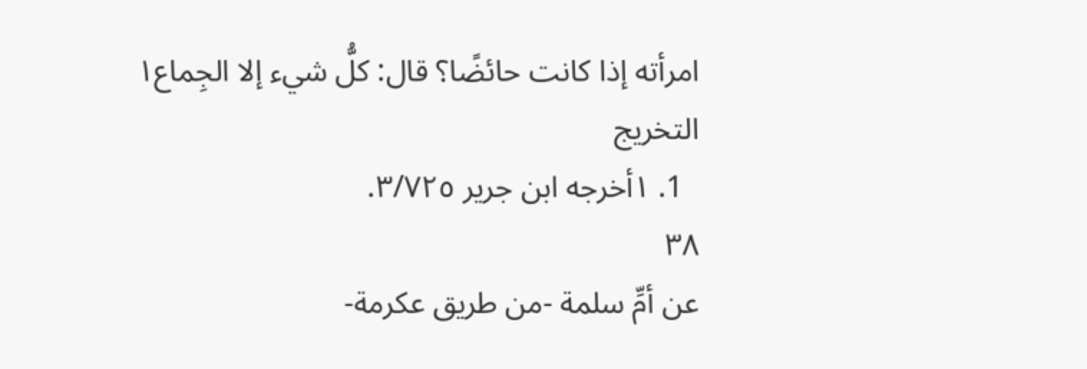امرأته إذا كانت حائضًا؟ قال: كلُّ شيء إلا الجِماع١
التخريج
  1. ١أخرجه ابن جرير ٣/٧٢٥.
٣٨
عن أمِّ سلمة -من طريق عكرمة-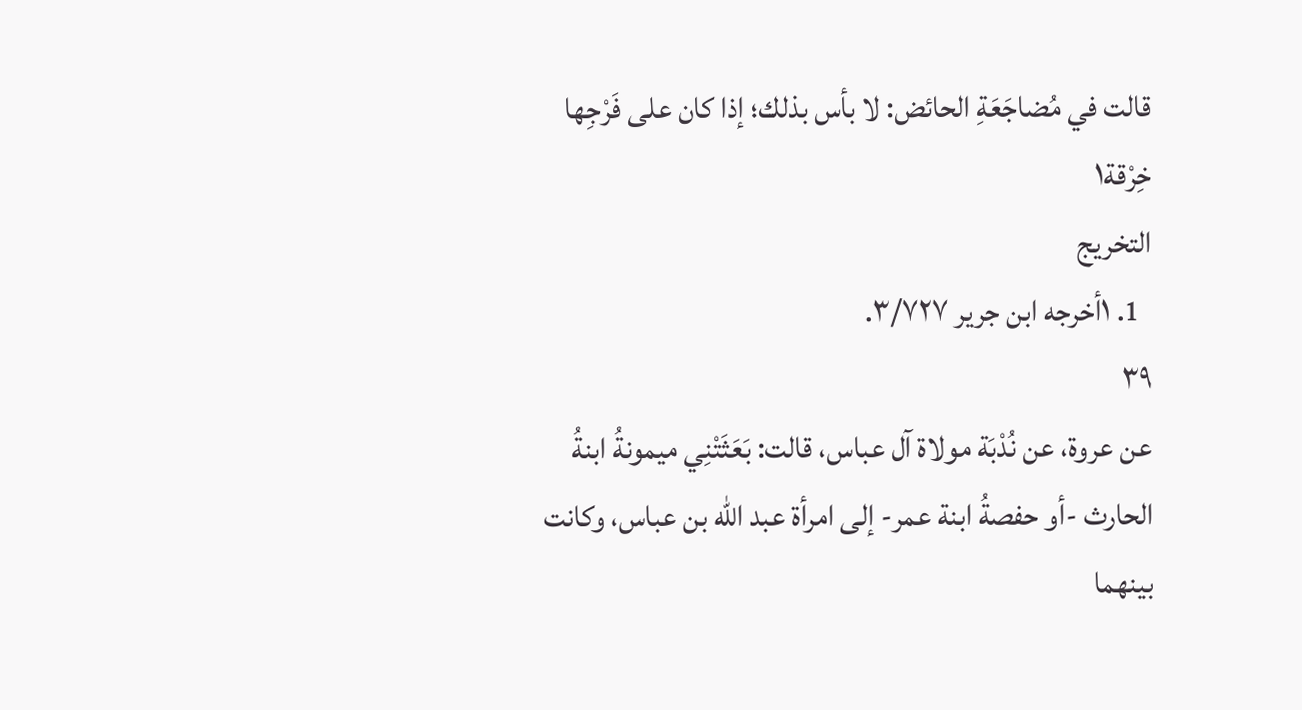قالت في مُضاجَعَةِ الحائض: لا بأس بذلك؛ إذا كان على فَرْجِها خِرْقة١
التخريج
  1. ١أخرجه ابن جرير ٣/٧٢٧.
٣٩
عن عروة، عن نُدْبَة مولاة آل عباس، قالت: بَعَثَتْنِي ميمونةُ ابنةُ الحارث -أو حفصةُ ابنة عمر- إلى امرأة عبد الله بن عباس، وكانت بينهما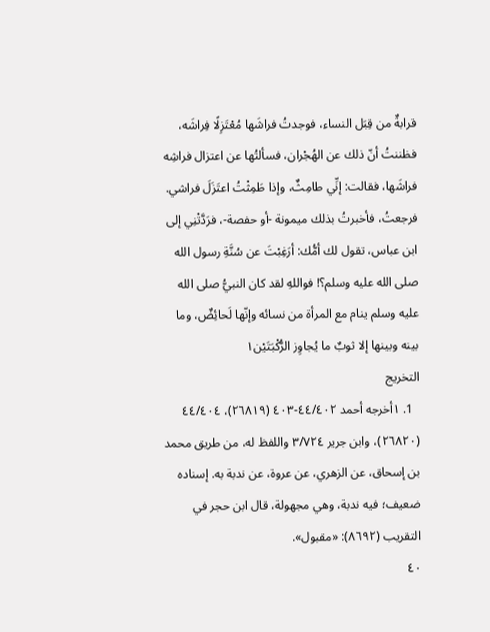قرابةٌ من قِبَل النساء، فوجدتُ فراشَها مُعْتَزِلًا فِراشَه، فظننتُ أنّ ذلك عن الهُجْران، فسألتُها عن اعتزال فراشِه فراشَها، فقالت: إنِّي طامِثٌ، وإذا طَمِثْتُ اعتَزَلَ فراشي. فرجعتُ، فأخبرتُ بذلك ميمونة -أو حفصة-، فرَدَّتْنِي إلى ابن عباس، تقول لك أمُّك: أرَغِبْتَ عن سُنَّةِ رسول الله صلى الله عليه وسلم؟! فواللهِ لقد كان النبيُّ صلى الله عليه وسلم ينام مع المرأة من نسائه وإنّها لَحائِضٌ، وما بينه وبينها إلا ثوبٌ ما يُجاوِز الرُّكْبَتَيْن١
التخريج
  1. ١أخرجه أحمد ٤٤/٤٠٢-٤٠٣ (٢٦٨١٩)، ٤٤/٤٠٤ (٢٦٨٢٠)، وابن جرير ٣/٧٢٤ واللفظ له، من طريق محمد بن إسحاق، عن الزهري، عن عروة، عن ندبة به. إسناده ضعيف؛ فيه ندبة، وهي مجهولة، قال ابن حجر في التقريب (٨٦٩٢): «مقبول».
٤٠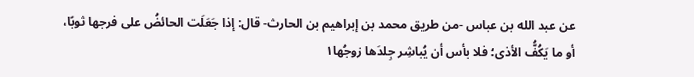عن عبد الله بن عباس -من طريق محمد بن إبراهيم بن الحارث- قال: إذا جَعَلَت الحائضُ على فرجها ثوبًا، أو ما يَكُفُّ الأذى؛ فلا بأس أن يُباشِر جِلدَها زوجُها١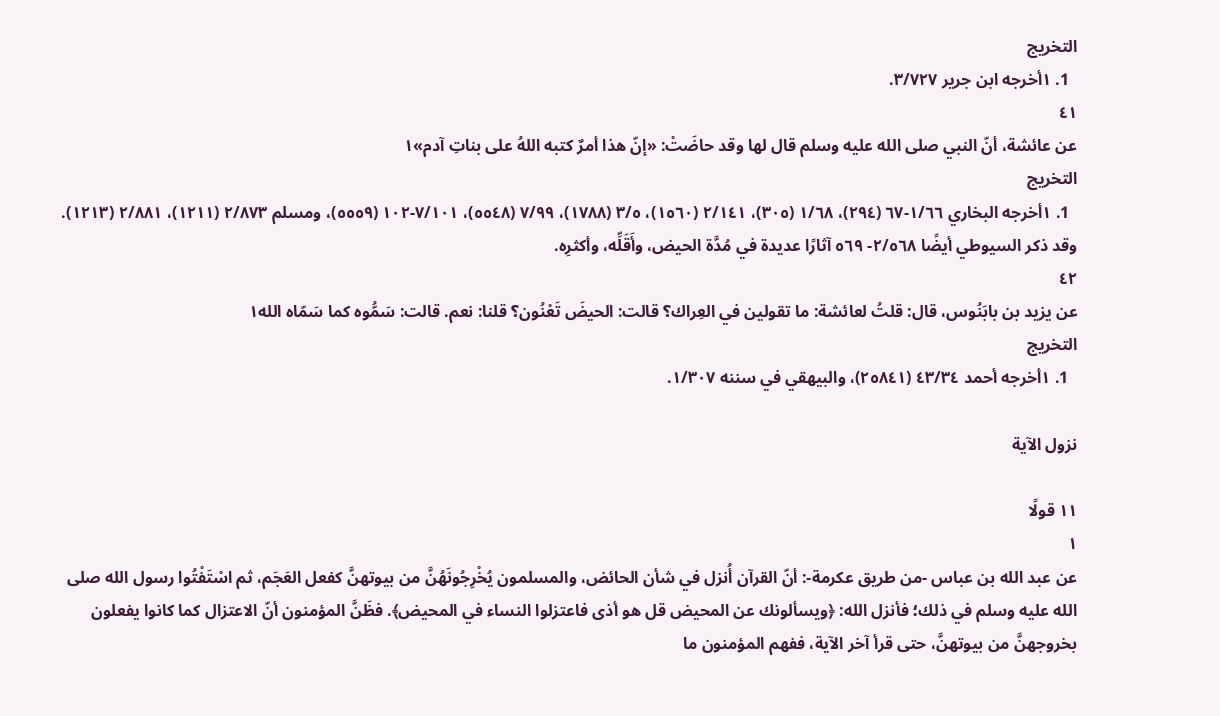التخريج
  1. ١أخرجه ابن جرير ٣/٧٢٧.
٤١
عن عائشة، أنّ النبي صلى الله عليه وسلم قال لها وقد حاضَتْ: «إنّ هذا أمرٌ كتبه اللهُ على بناتِ آدم»١
التخريج
  1. ١أخرجه البخاري ١/٦٦-٦٧ (٢٩٤)، ١/٦٨ (٣٠٥)، ٢/١٤١ (١٥٦٠)، ٣/٥ (١٧٨٨)، ٧/٩٩ (٥٥٤٨)، ٧/١٠١-١٠٢ (٥٥٥٩)، ومسلم ٢/٨٧٣ (١٢١١)، ٢/٨٨١ (١٢١٣). وقد ذكر السيوطي أيضًا ٢/٥٦٨- ٥٦٩ آثارًا عديدة في مُدَّة الحيض، وأَقَلِّه، وأكثرِه.
٤٢
عن يزيد بن بابَنُوس، قال: قلتُ لعائشة: ما تقولين في العِراك؟ قالت: الحيضَ تَعْنُون؟ قلنا: نعم. قالت: سَمُّوه كما سَمّاه الله١
التخريج
  1. ١أخرجه أحمد ٤٣/٣٤ (٢٥٨٤١)، والبيهقي في سننه ١/٣٠٧.

نزول الآية

١١ قولًا
١
عن عبد الله بن عباس -من طريق عكرمة-: أنّ القرآن أُنزل في شأن الحائض، والمسلمون يُخْرِجُونَهُنَّ من بيوتهنَّ كفعل العَجَم، ثم اسْتَفْتُوا رسول الله صلى الله عليه وسلم في ذلك؛ فأنزل الله: ﴿ويسألونك عن المحيض قل هو أذى فاعتزلوا النساء في المحيض﴾. فظَنَّ المؤمنون أنّ الاعتزال كما كانوا يفعلون بخروجهنَّ من بيوتهنَّ، حتى قرأ آخر الآية، ففهم المؤمنون ما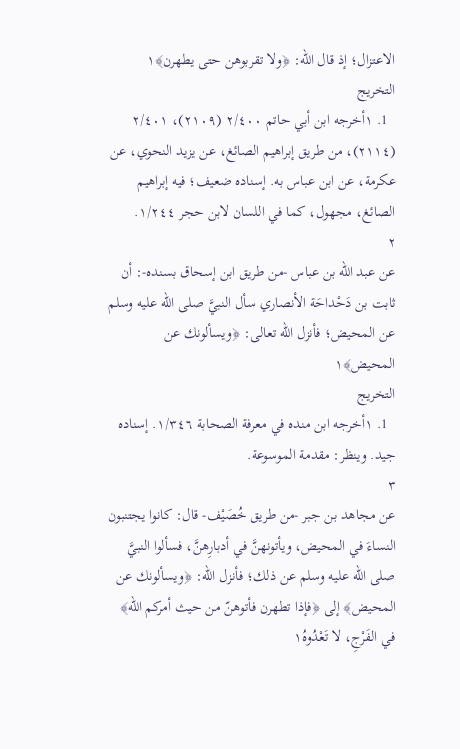الاعتزال؛ إذ قال الله: ﴿ولا تقربوهن حتى يطهرن﴾١
التخريج
  1. ١أخرجه ابن أبي حاتم ٢/٤٠٠ (٢١٠٩)، ٢/٤٠١ (٢١١٤)، من طريق إبراهيم الصائغ، عن يزيد النحوي، عن عكرمة، عن ابن عباس به. إسناده ضعيف؛ فيه إبراهيم الصائغ، مجهول، كما في اللسان لابن حجر ١/٢٤٤.
٢
عن عبد الله بن عباس -من طريق ابن إسحاق بسنده-: أن ثابت بن دَحْداحَة الأنصاري سأل النبيَّ صلى الله عليه وسلم عن المحيض؛ فأنزل الله تعالى: ﴿ويسألونك عن المحيض﴾١
التخريج
  1. ١أخرجه ابن منده في معرفة الصحابة ١/٣٤٦. إسناده جيد. وينظر: مقدمة الموسوعة.
٣
عن مجاهد بن جبر -من طريق خُصَيْف- قال: كانوا يجتنبون النساءَ في المحيض، ويأتونهنَّ في أدبارِهنَّ، فسألوا النبيَّ صلى الله عليه وسلم عن ذلك؛ فأنزل الله: ﴿ويسألونك عن المحيض﴾ إلى ﴿فإذا تطهرن فأتوهنّ من حيث أمركم الله﴾ في الفَرْجِ، لا تَعْدُوهُ١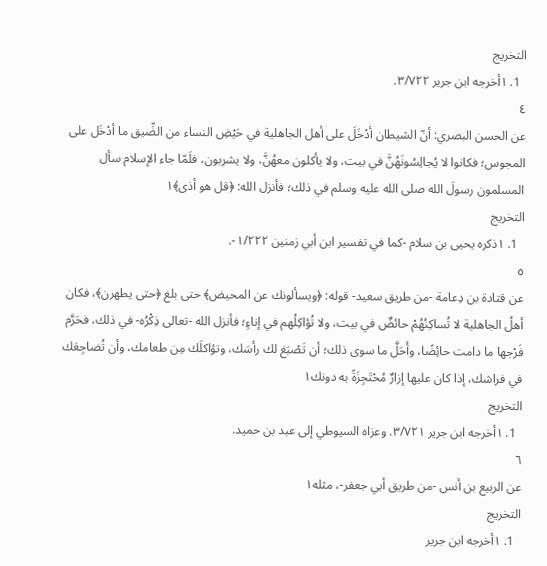التخريج
  1. ١أخرجه ابن جرير ٣/٧٢٢.
٤
عن الحسن البصري: أنّ الشيطان أدْخَلَ على أهل الجاهلية في حَيْضِ النساء من الضِّيق ما أدْخَل على المجوس؛ فكانوا لا يُجالِسُونَهُنَّ في بيت، ولا يأكلون معهُنَّ، ولا يشربون، فلَمّا جاء الإسلام سأل المسلمون رسولَ الله صلى الله عليه وسلم في ذلك؛ فأنزل الله: ﴿قل هو أذى﴾١
التخريج
  1. ١ذكره يحيى بن سلام -كما في تفسير ابن أبي زمنين ١/٢٢٢-.
٥
عن قتادة بن دِعامة -من طريق سعيد- قوله: ﴿ويسألونك عن المحيض﴾ حتى بلغ ﴿حتى يطهرن﴾، فكان أهلُ الجاهلية لا تُساكِنُهُمْ حائضٌ في بيت، ولا تُؤاكِلُهم في إناءٍ؛ فأنزل الله -تعالى ذِكْرُه- في ذلك، فحَرَّم فَرْجها ما دامت حائِضًا، وأَحَلَّ ما سوى ذلك؛ أن تَصْبَغ لك رأسَك، وتؤاكلَك مِن طعامك، وأن تُضاجِعَك في فراشك، إذا كان عليها إزارٌ مُحْتَجِزَةً به دونك١
التخريج
  1. ١أخرجه ابن جرير ٣/٧٢١. وعزاه السيوطي إلى عبد بن حميد.
٦
عن الربيع بن أنس -من طريق أبي جعفر-، مثله١
التخريج
  1. ١أخرجه ابن جرير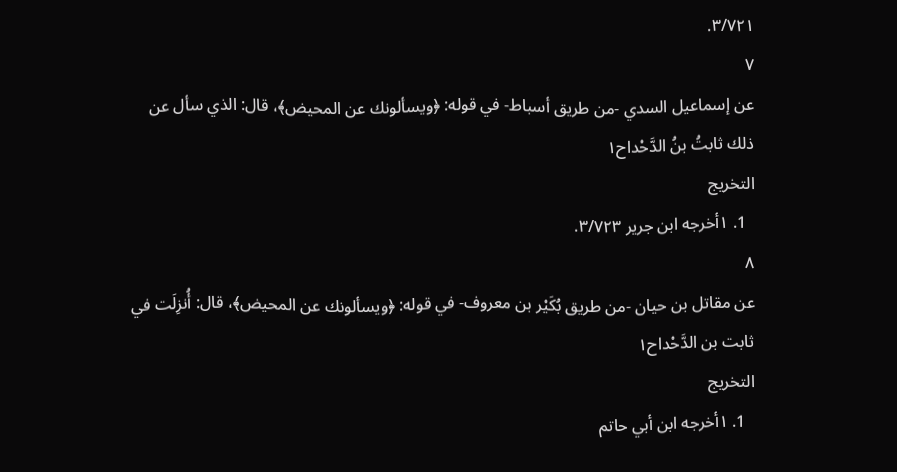٣/٧٢١.
٧
عن إسماعيل السدي -من طريق أسباط- في قوله: ﴿ويسألونك عن المحيض﴾، قال: الذي سأل عن ذلك ثابتُ بنُ الدَّحْداح١
التخريج
  1. ١أخرجه ابن جرير ٣/٧٢٣.
٨
عن مقاتل بن حيان -من طريق بُكَيْر بن معروف- في قوله: ﴿ويسألونك عن المحيض﴾، قال: أُنزِلَت في ثابت بن الدَّحْداح١
التخريج
  1. ١أخرجه ابن أبي حاتم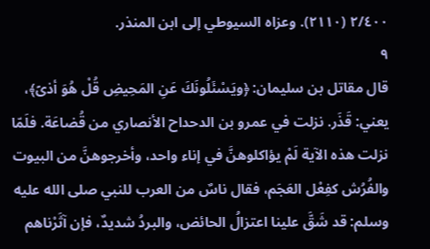٢/٤٠٠ (٢١١٠). وعزاه السيوطي إلى ابن المنذر.
٩
قال مقاتل بن سليمان: ﴿ويَسْئَلُونَكَ عَنِ المَحِيضِ قُلْ هُوَ أذىً﴾، يعني: قَذَر. نزلت في عمرو بن الدحداح الأنصاري من قُضاعَة. فلَمّا نزلت هذه الآية لَمْ يؤاكلوهنَّ في إناء واحد، وأخرجوهنَّ من البيوت والفُرُش كفِعْل العَجَم، فقال ناسٌ من العرب للنبي صلى الله عليه وسلم: قد شَقَّ علينا اعتزالُ الحائض، والبردُ شديدٌ، فإن آثَرْناهم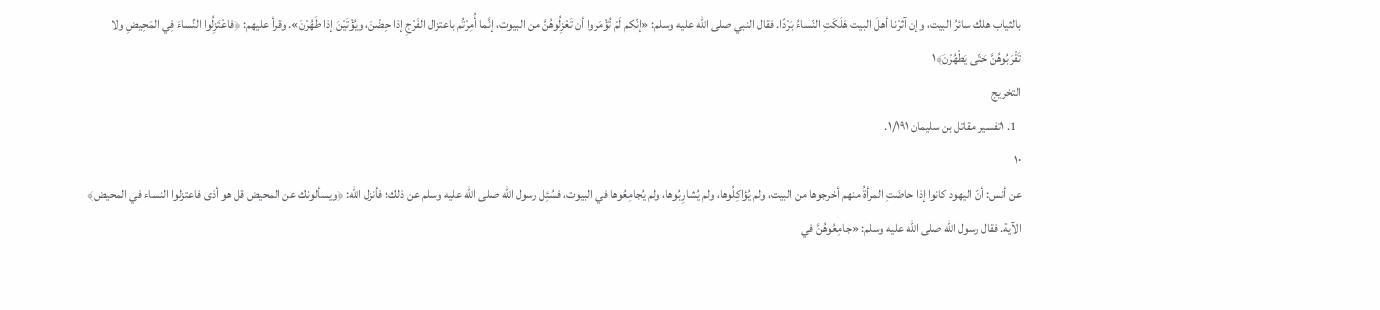بالثياب هلك سائرُ البيت، وإن آثرْنا أهلَ البيت هَلَكَتِ النّساءُ بَرْدًا. فقال النبي صلى الله عليه وسلم: «إنّكم لَمْ تُؤْمَروا أن تَعْزِلُوهُنَّ من البيوت، إنَّما أُمِرْتُم باعتزال الفَرْجِ إذا حِضْنَ، ويُؤْتَيْنَ إذا طَهُرْنَ». وقرأ عليهم: ﴿فاعْتَزِلُوا النِّساءَ فِي المَحِيضِ ولا تَقْرَبُوهُنَّ حَتّى يَطْهُرْنَ﴾١
التخريج
  1. ١تفسير مقاتل بن سليمان ١/١٩١.
١٠
عن أنس: أنّ اليهود كانوا إذا حاضَتِ المرأةُ منهم أخرجوها من البيت، ولم يُؤاكِلُوها، ولم يُشارِبُوها، ولم يُجامِعُوها في البيوت، فسُئِل رسول الله صلى الله عليه وسلم عن ذلك؛ فأنزل الله: ﴿ويسألونك عن المحيض قل هو أذى فاعتزلوا النساء في المحيض﴾ الآية. فقال رسول الله صلى الله عليه وسلم: «جامِعُوهُنَّ في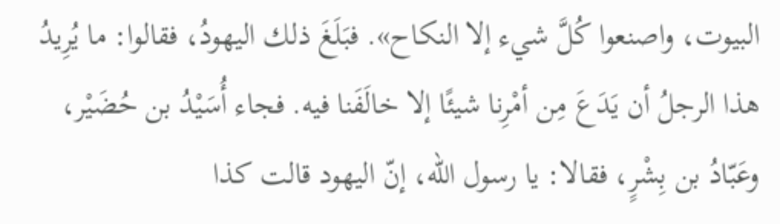البيوت، واصنعوا كُلَّ شيء إلا النكاح». فبَلَغَ ذلك اليهودُ، فقالوا: ما يُرِيدُ هذا الرجلُ أن يَدَعَ مِن أمْرِنا شيئًا إلا خالَفَنا فيه. فجاء أُسَيْدُ بن حُضَيْر، وعَبّادُ بن بِشْرٍ، فقالا: يا رسول الله، إنّ اليهود قالت كذا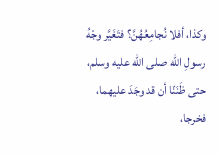وكذا، أفلا نُجامِعُهُنَّ؟ فتَغَيَّر وجْهُ رسولِ الله صلى الله عليه وسلم، حتى ظَنَنّا أن قد وجَدَ عليهما، فخرجا،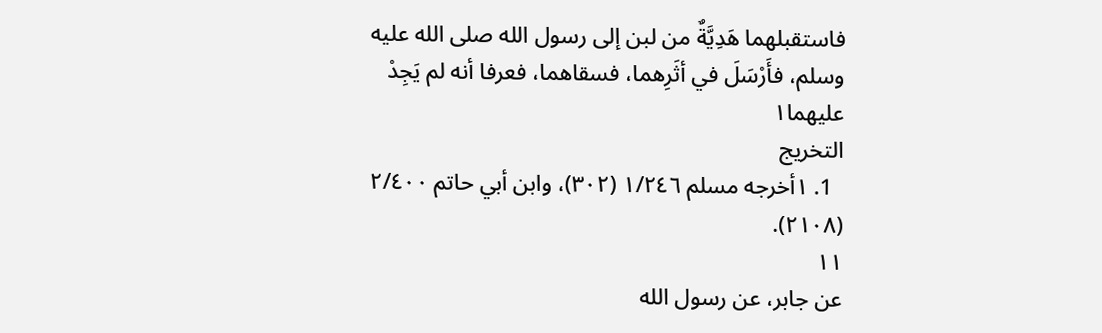فاستقبلهما هَدِيَّةٌ من لبن إلى رسول الله صلى الله عليه وسلم، فأَرْسَلَ في أثَرِهما، فسقاهما، فعرفا أنه لم يَجِدْ عليهما١
التخريج
  1. ١أخرجه مسلم ١/٢٤٦ (٣٠٢)، وابن أبي حاتم ٢/٤٠٠ (٢١٠٨).
١١
عن جابر، عن رسول الله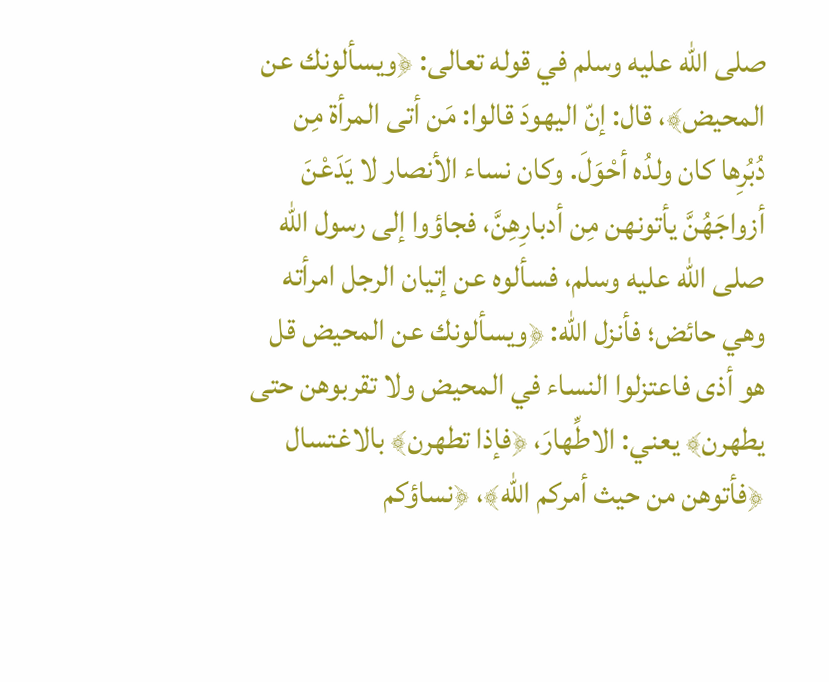صلى الله عليه وسلم في قوله تعالى: ﴿ويسألونك عن المحيض﴾، قال: إنّ اليهودَ قالوا: مَن أتى المرأة مِن دُبُرِها كان ولدُه أحْوَلَ. وكان نساء الأنصار لا يَدَعْنَ أزواجَهُنَّ يأتونهن مِن أدبارِهِنَّ، فجاؤوا إلى رسول الله صلى الله عليه وسلم، فسألوه عن إتيان الرجل امرأته وهي حائض؛ فأنزل الله: ﴿ويسألونك عن المحيض قل هو أذى فاعتزلوا النساء في المحيض ولا تقربوهن حتى يطهرن﴾ يعني: الاطِّهارَ، ﴿فإذا تطهرن﴾ بالاغتسال ﴿فأتوهن من حيث أمركم الله﴾، ﴿نساؤكم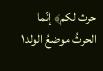حرث لكم﴾ إنّما الحرثُ موضعُ الولد١